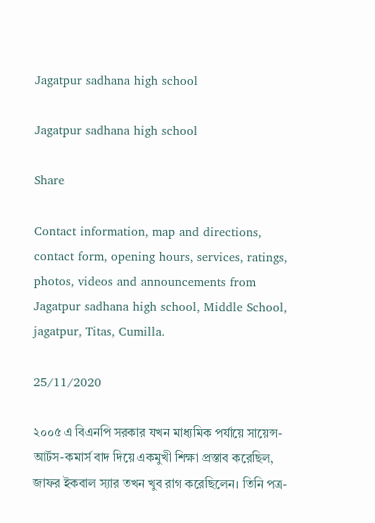Jagatpur sadhana high school

Jagatpur sadhana high school

Share

Contact information, map and directions, contact form, opening hours, services, ratings, photos, videos and announcements from Jagatpur sadhana high school, Middle School, jagatpur, Titas, Cumilla.

25/11/2020

২০০৫ এ বিএনপি সরকার যখন মাধ্যমিক পর্যায়ে সায়েন্স-আর্টস-কমার্স বাদ দিয়ে একমুখী শিক্ষা প্রস্তাব করেছিল, জাফর ইকবাল স্যার তখন খুব রাগ করেছিলেন। তিনি পত্র-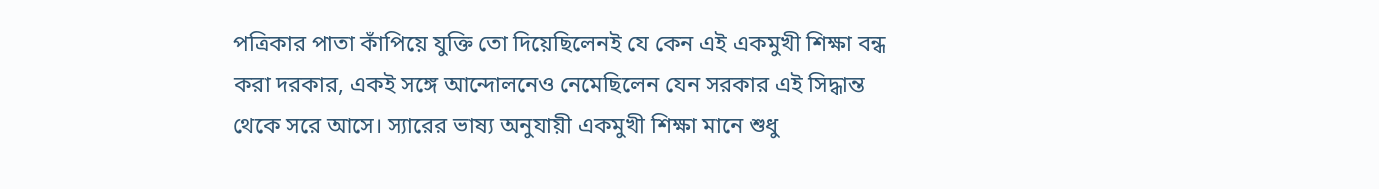পত্রিকার পাতা কাঁপিয়ে যুক্তি তো দিয়েছিলেনই যে কেন এই একমুখী শিক্ষা বন্ধ করা দরকার, একই সঙ্গে আন্দোলনেও নেমেছিলেন যেন সরকার এই সিদ্ধান্ত থেকে সরে আসে। স্যারের ভাষ্য অনুযায়ী একমুখী শিক্ষা মানে শুধু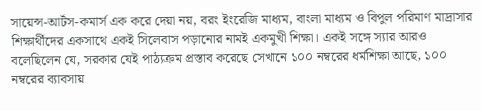সায়েন্স-আর্টস-কমার্স এক করে দেয়া নয়, বরং ইংরেজি মাধ্যম, বাংলা মাধ্যম ও বিপুল পরিমাণ মাদ্রাসার শিক্ষার্থীদের একসাথে একই সিলেবাস পড়ানোর নামই একমুখী শিক্ষা। একই সঙ্গে স্যার আরও বলেছিলেন যে, সরকার যেই পাঠ্যক্রম প্রস্তাব করেছে সেখানে ১০০ নম্বরের ধর্মশিক্ষা আছে, ১০০ নম্বরের ব্যাবসায়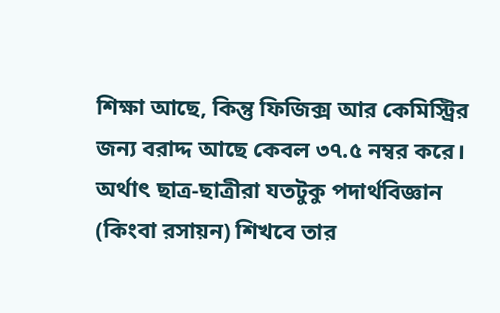শিক্ষা আছে, কিন্তু ফিজিক্স আর কেমিস্ট্রির জন্য বরাদ্দ আছে কেবল ৩৭.৫ নম্বর করে। অর্থাৎ ছাত্র-ছাত্রীরা যতটুকু পদার্থবিজ্ঞান (কিংবা রসায়ন) শিখবে তার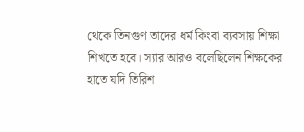থেকে তিনগুণ তাদের ধর্ম কিংবা ব্যবসায় শিক্ষা শিখতে হবে। স্যার আরও বলেছিলেন শিক্ষকের হাতে যদি তিরিশ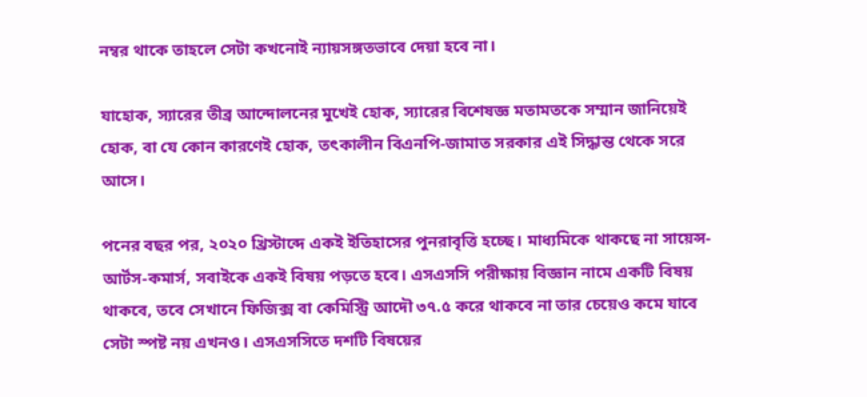নম্বর থাকে তাহলে সেটা কখনোই ন্যায়সঙ্গতভাবে দেয়া হবে না।

যাহোক, স্যারের তীব্র আন্দোলনের মুখেই হোক, স্যারের বিশেষজ্ঞ মতামতকে সম্মান জানিয়েই হোক, বা যে কোন কারণেই হোক, তৎকালীন বিএনপি-জামাত সরকার এই সিদ্ধান্ত থেকে সরে আসে।

পনের বছর পর, ২০২০ খ্রিস্টাব্দে একই ইতিহাসের পুনরাবৃত্তি হচ্ছে। মাধ্যমিকে থাকছে না সায়েন্স-আর্টস-কমার্স, সবাইকে একই বিষয় পড়তে হবে। এসএসসি পরীক্ষায় বিজ্ঞান নামে একটি বিষয় থাকবে, তবে সেখানে ফিজিক্স বা কেমিস্ট্রি আদৌ ৩৭.৫ করে থাকবে না তার চেয়েও কমে যাবে সেটা স্পষ্ট নয় এখনও। এসএসসিতে দশটি বিষয়ের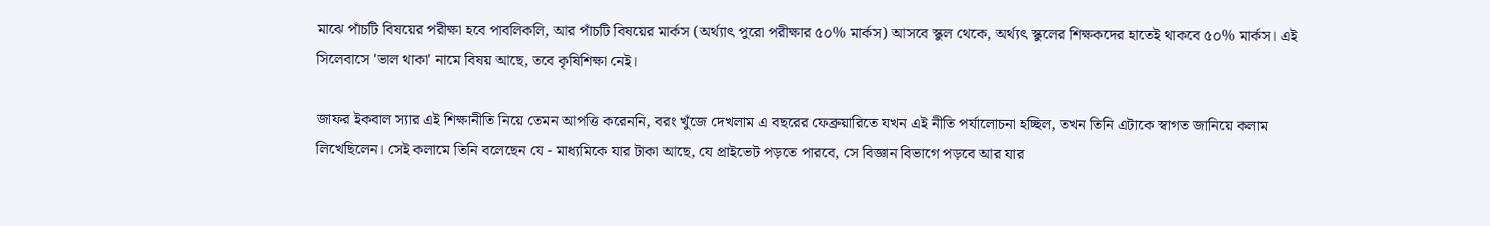মাঝে পাঁচটি বিষয়ের পরীক্ষা হবে পাবলিকলি, আর পাঁচটি বিষয়ের মার্কস (অর্থ্যাৎ পুরো পরীক্ষার ৫০% মার্কস) আসবে স্কুল থেকে, অর্থ্যৎ স্কুলের শিক্ষকদের হাতেই থাকবে ৫০% মার্কস। এই সিলেবাসে 'ভাল থাকা' নামে বিষয় আছে, তবে কৃষিশিক্ষা নেই।

জাফর ইকবাল স্যার এই শিক্ষানীতি নিয়ে তেমন আপত্তি করেননি, বরং খুঁজে দেখলাম এ বছরের ফেব্রুয়ারিতে যখন এই নীতি পর্যালোচনা হচ্ছিল, তখন তিনি এটাকে স্বাগত জানিয়ে কলাম লিখেছিলেন। সেই কলামে তিনি বলেছেন যে - মাধ্যমিকে যার টাকা আছে, যে প্রাইভেট পড়তে পারবে, সে বিজ্ঞান বিভাগে পড়বে আর যার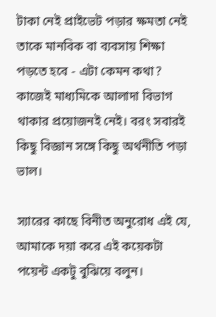টাকা নেই প্রাইভেট পড়ার ক্ষমতা নেই তাকে মানবিক বা ব্যবসায় শিক্ষা পড়তে হবে - এটা কেমন কথা? কাজেই মাধ্যমিকে আলাদা বিভাগ থাকার প্রয়োজনই নেই। বরং সবারই কিছু বিজ্ঞান সঙ্গে কিছু অর্থনীতি পড়া ভাল।

স্যারের কাছে বিনীত অনুরোধ এই যে, আমাকে দয়া করে এই কয়েকটা পয়েন্ট একটু বুঝিয়ে বলুন।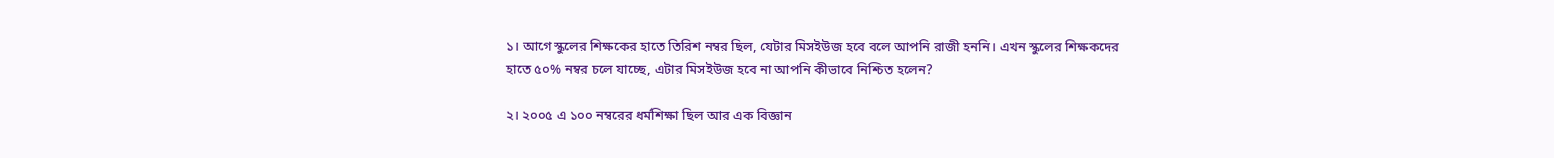১। আগে স্কুলের শিক্ষকের হাতে তিরিশ নম্বর ছিল, যেটার মিসইউজ হবে বলে আপনি রাজী হননি। এখন স্কুলের শিক্ষকদের হাতে ৫০% নম্বর চলে যাচ্ছে, এটার মিসইউজ হবে না আপনি কীভাবে নিশ্চিত হলেন?

২। ২০০৫ এ ১০০ নম্বরের ধর্মশিক্ষা ছিল আর এক বিজ্ঞান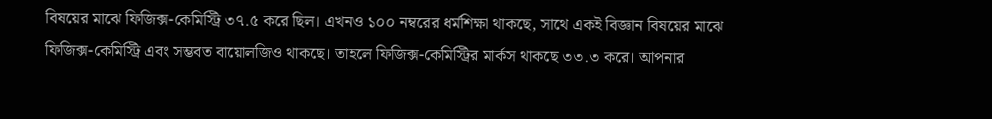বিষয়ের মাঝে ফিজিক্স-কেমিস্ট্রি ৩৭.৫ করে ছিল। এখনও ১০০ নম্বরের ধর্মশিক্ষা থাকছে, সাথে একই বিজ্ঞান বিষয়ের মাঝে ফিজিক্স-কেমিস্ট্রি এবং সম্ভবত বায়োলজিও থাকছে। তাহলে ফিজিক্স-কেমিস্ট্রির মার্কস থাকছে ৩৩.৩ করে। আপনার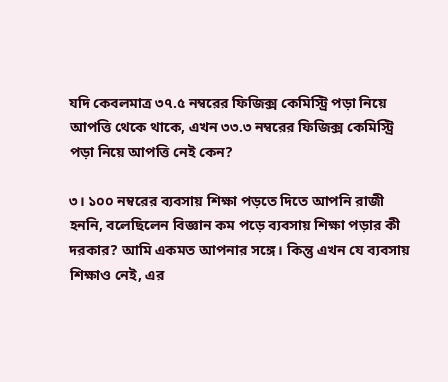যদি কেবলমাত্র ৩৭.৫ নম্বরের ফিজিক্স কেমিস্ট্রি পড়া নিয়ে আপত্তি থেকে থাকে, এখন ৩৩.৩ নম্বরের ফিজিক্স কেমিস্ট্রি পড়া নিয়ে আপত্তি নেই কেন?

৩। ১০০ নম্বরের ব্যবসায় শিক্ষা পড়তে দিতে আপনি রাজী হননি, বলেছিলেন বিজ্ঞান কম পড়ে ব্যবসায় শিক্ষা পড়ার কী দরকার? আমি একমত আপনার সঙ্গে। কিন্তু এখন যে ব্যবসায় শিক্ষাও নেই, এর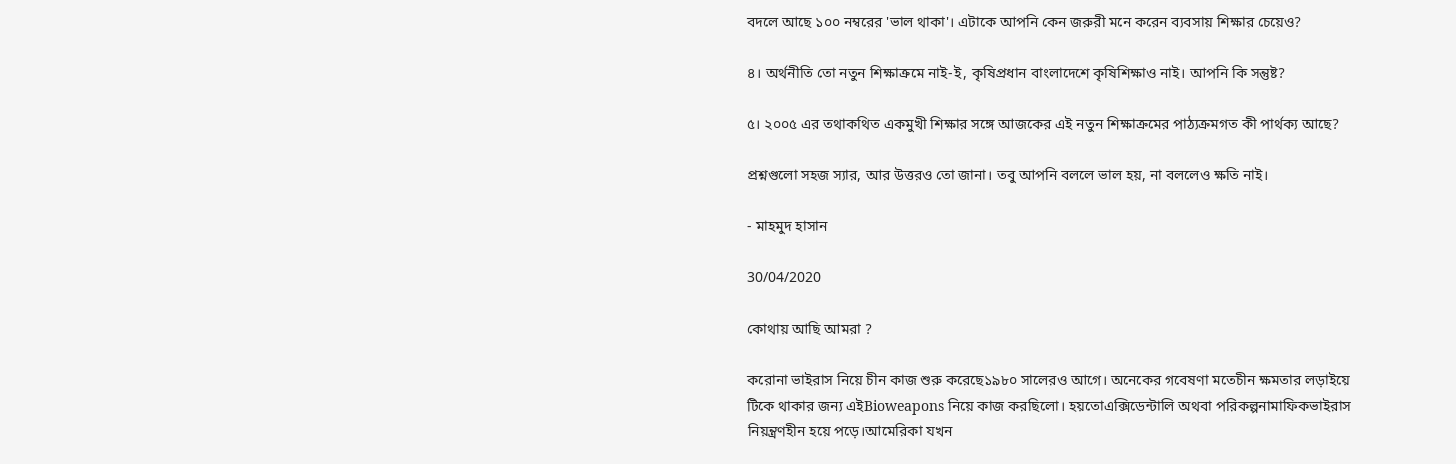বদলে আছে ১০০ নম্বরের 'ভাল থাকা'। এটাকে আপনি কেন জরুরী মনে করেন ব্যবসায় শিক্ষার চেয়েও?

৪। অর্থনীতি তো নতুন শিক্ষাক্রমে নাই-ই, কৃষিপ্রধান বাংলাদেশে কৃষিশিক্ষাও নাই। আপনি কি সন্তুষ্ট?

৫। ২০০৫ এর তথাকথিত একমুখী শিক্ষার সঙ্গে আজকের এই নতুন শিক্ষাক্রমের পাঠ্যক্রমগত কী পার্থক্য আছে?

প্রশ্নগুলো সহজ স্যার, আর উত্তরও তো জানা। তবু আপনি বললে ভাল হয়, না বললেও ক্ষতি নাই।

- মাহমুদ হাসান

30/04/2020

কোথায় আছি আমরা ?

করোনা ভাইরাস নিয়ে চীন কাজ শুরু করেছে১৯৮০ সালেরও আগে। অনেকের গবেষণা মতেচীন ক্ষমতার লড়াইয়ে টিকে থাকার জন্য এইBioweapons নিয়ে কাজ করছিলো। হয়তোএক্সিডেন্টালি অথবা পরিকল্পনামাফিকভাইরাস নিয়ন্ত্রণহীন হয়ে পড়ে।আমেরিকা যখন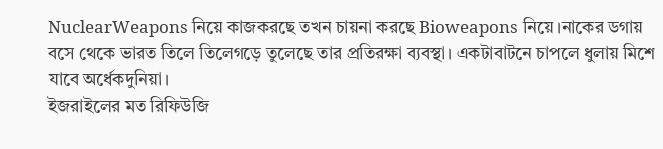NuclearWeapons নিয়ে কাজকরছে তখন চায়না করছে Bioweapons নিয়ে।নাকের ডগায় বসে থেকে ভারত তিলে তিলেগড়ে তুলেছে তার প্রতিরক্ষা ব্যবস্থা। একটাবাটনে চাপলে ধুলায় মিশে যাবে অর্ধেকদুনিয়া।
ইজরাইলের মত রিফিউজি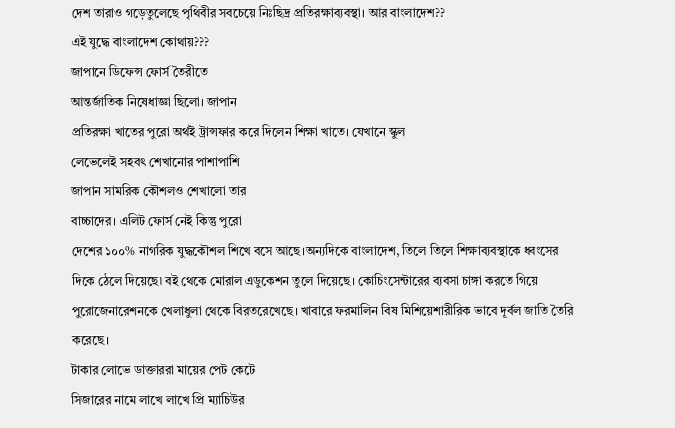দেশ তারাও গড়েতুলেছে পৃথিবীর সবচেয়ে নিঃছিদ্র প্রতিরক্ষাব্যবস্থা। আর বাংলাদেশ??
এই যুদ্ধে বাংলাদেশ কোথায়???
জাপানে ডিফেন্স ফোর্স তৈরীতে
আন্তর্জাতিক নিষেধাজ্ঞা ছিলো। জাপান
প্রতিরক্ষা খাতের পুরো অর্থই ট্রান্সফার করে দিলেন শিক্ষা খাতে। যেখানে স্কুল
লেভেলেই সহবৎ শেখানোর পাশাপাশি
জাপান সামরিক কৌশলও শেখালো তার
বাচ্চাদের। এলিট ফোর্স নেই কিন্তু পুরো
দেশের ১০০% নাগরিক যুদ্ধকৌশল শিখে বসে আছে।অন্যদিকে বাংলাদেশ, তিলে তিলে শিক্ষাব্যবস্থাকে ধ্বংসের দিকে ঠেলে দিয়েছে৷ বই থেকে মোরাল এডুকেশন তুলে দিয়েছে। কোচিংসেন্টারের ব্যবসা চাঙ্গা করতে গিয়ে পুরোজেনারেশনকে খেলাধুলা থেকে বিরতরেখেছে। খাবারে ফরমালিন বিষ মিশিয়েশারীরিক ভাবে দূর্বল জাতি তৈরি করেছে।
টাকার লোভে ডাক্তাররা মায়ের পেট কেটে
সিজারের নামে লাখে লাখে প্রি ম্যাচিউর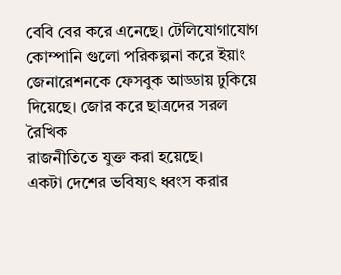বেবি বের করে এনেছে। টেলিযোগাযোগ
কোম্পানি গুলো পরিকল্পনা করে ইয়াং
জেনারেশনকে ফেসবুক আড্ডায় ঢুকিয়ে
দিয়েছে। জোর করে ছাত্রদের সরল রৈখিক
রাজনীতিতে যুক্ত করা হয়েছে।
একটা দেশের ভবিষ্যৎ ধ্বংস করার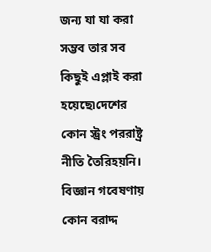জন্য যা যা করা সম্ভব তার সব কিছুই এপ্লাই করা হয়েছে৷দেশের কোন স্ট্রং পররাষ্ট্র নীতি তৈরিহয়নি। বিজ্ঞান গবেষণায় কোন বরাদ্দ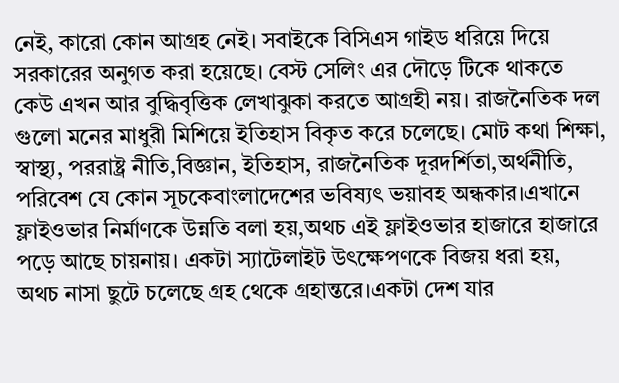নেই, কারো কোন আগ্রহ নেই। সবাইকে বিসিএস গাইড ধরিয়ে দিয়ে সরকারের অনুগত করা হয়েছে। বেস্ট সেলিং এর দৌড়ে টিকে থাকতে
কেউ এখন আর বুদ্ধিবৃত্তিক লেখাঝুকা করতে আগ্রহী নয়। রাজনৈতিক দল গুলো মনের মাধুরী মিশিয়ে ইতিহাস বিকৃত করে চলেছে। মোট কথা শিক্ষা, স্বাস্থ্য, পররাষ্ট্র নীতি,বিজ্ঞান, ইতিহাস, রাজনৈতিক দূরদর্শিতা,অর্থনীতি, পরিবেশ যে কোন সূচকেবাংলাদেশের ভবিষ্যৎ ভয়াবহ অন্ধকার।এখানে ফ্লাইওভার নির্মাণকে উন্নতি বলা হয়,অথচ এই ফ্লাইওভার হাজারে হাজারে পড়ে আছে চায়নায়। একটা স্যাটেলাইট উৎক্ষেপণকে বিজয় ধরা হয়, অথচ নাসা ছুটে চলেছে গ্রহ থেকে গ্রহান্তরে।একটা দেশ যার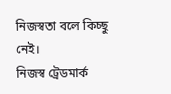নিজস্বতা বলে কিচ্ছু নেই।
নিজস্ব ট্রেডমার্ক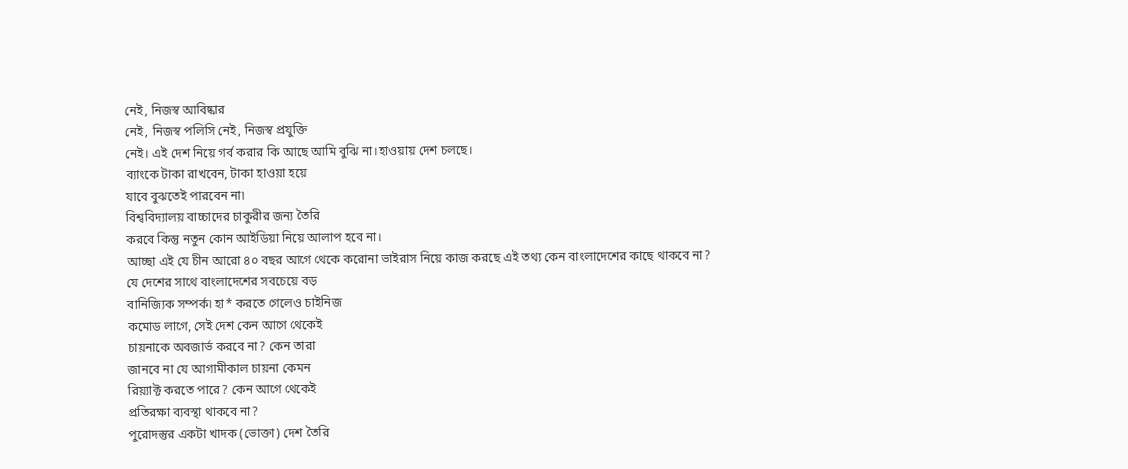নেই, নিজস্ব আবিষ্কার
নেই, নিজস্ব পলিসি নেই, নিজস্ব প্রযুক্তি
নেই। এই দেশ নিয়ে গর্ব করার কি আছে আমি বুঝি না।হাওয়ায় দেশ চলছে।
ব্যাংকে টাকা রাখবেন, টাকা হাওয়া হয়ে
যাবে বুঝতেই পারবেন না৷
বিশ্ববিদ্যালয় বাচ্চাদের চাকুরীর জন্য তৈরি
করবে কিন্তু নতুন কোন আইডিয়া নিয়ে আলাপ হবে না।
আচ্ছা এই যে চীন আরো ৪০ বছর আগে থেকে করোনা ভাইরাস নিয়ে কাজ করছে এই তথ্য কেন বাংলাদেশের কাছে থাকবে না?
যে দেশের সাথে বাংলাদেশের সবচেয়ে বড়
বানিজ্যিক সম্পর্ক৷ হা* করতে গেলেও চাইনিজ
কমোড লাগে, সেই দেশ কেন আগে থেকেই
চায়নাকে অবজার্ভ করবে না? কেন তারা
জানবে না যে আগামীকাল চায়না কেমন
রিয়্যাক্ট করতে পারে? কেন আগে থেকেই
প্রতিরক্ষা ব্যবস্থা থাকবে না?
পুরোদস্তুর একটা খাদক (ভোক্তা) দেশ তৈরি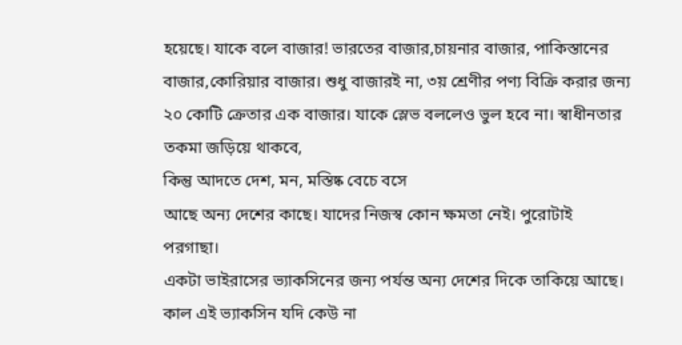হয়েছে। যাকে বলে বাজার! ভারতের বাজার,চায়নার বাজার, পাকিস্তানের বাজার,কোরিয়ার বাজার। শুধু বাজারই না, ৩য় শ্রেণীর পণ্য বিক্রি করার জন্য ২০ কোটি ক্রেতার এক বাজার। যাকে স্লেভ বললেও ভুল হবে না। স্বাধীনতার তকমা জড়িয়ে থাকবে,
কিন্তু আদতে দেশ, মন, মস্তিষ্ক বেচে বসে
আছে অন্য দেশের কাছে। যাদের নিজস্ব কোন ক্ষমতা নেই। পুরোটাই পরগাছা।
একটা ভাইরাসের ভ্যাকসিনের জন্য পর্যন্ত অন্য দেশের দিকে তাকিয়ে আছে। কাল এই ভ্যাকসিন যদি কেউ না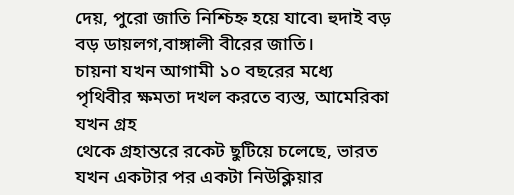দেয়, পুরো জাতি নিশ্চিহ্ন হয়ে যাবে৷ হুদাই বড় বড় ডায়লগ,বাঙ্গালী বীরের জাতি।
চায়না যখন আগামী ১০ বছরের মধ্যে পৃথিবীর ক্ষমতা দখল করতে ব্যস্ত, আমেরিকা যখন গ্রহ
থেকে গ্রহান্তরে রকেট ছুটিয়ে চলেছে, ভারত যখন একটার পর একটা নিউক্লিয়ার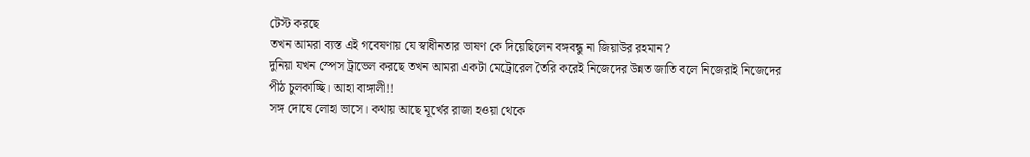টেস্ট করছে
তখন আমরা ব্যস্ত এই গবেষণায় যে স্বাধীনতার ভাষণ কে দিয়েছিলেন বঙ্গবন্ধু না জিয়াউর রহমান?
দুনিয়া যখন স্পেস ট্রাভেল করছে তখন আমরা একটা মেট্রোরেল তৈরি করেই নিজেদের উন্নত জাতি বলে নিজেরাই নিজেদের পীঠ চুলকাচ্ছি। আহা বাঙ্গালী!!
সঙ্গ দোষে লোহা ভাসে। কথায় আছে মূর্খের রাজা হওয়া থেকে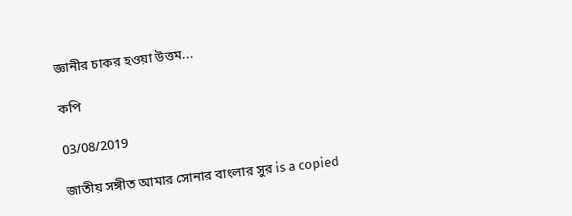জ্ঞানীর চাকর হওয়া উত্তম...

কপি

03/08/2019

জাতীয় সঙ্গীত আমার সোনার বাংলার সুর is a copied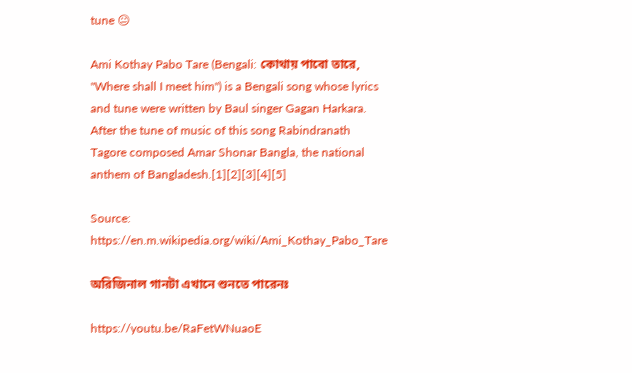tune 😐

Ami Kothay Pabo Tare (Bengali: কোথায় পাবো তারে, "Where shall I meet him") is a Bengali song whose lyrics and tune were written by Baul singer Gagan Harkara. After the tune of music of this song Rabindranath Tagore composed Amar Shonar Bangla, the national anthem of Bangladesh.[1][2][3][4][5]

Source: https://en.m.wikipedia.org/wiki/Ami_Kothay_Pabo_Tare

অরিজিনাল গানটা এখানে শুনতে পারেনঃ

https://youtu.be/RaFetWNuaoE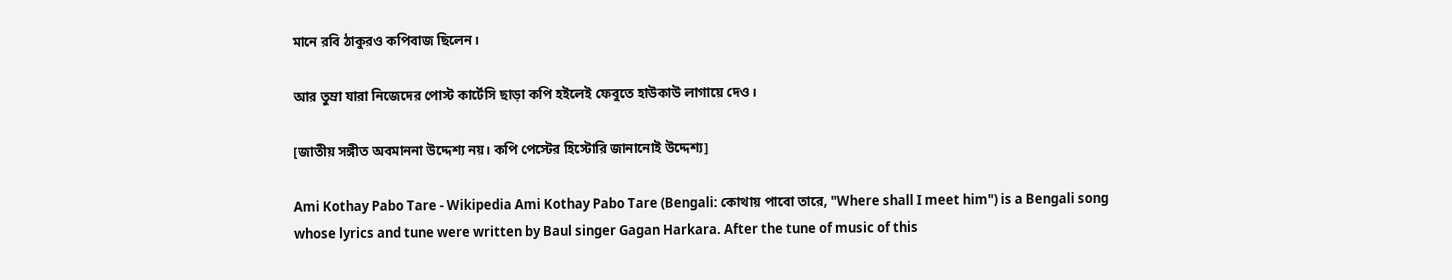মানে রবি ঠাকুরও কপিবাজ ছিলেন।

আর তুম্রা যারা নিজেদের পোস্ট কার্টেসি ছাড়া কপি হইলেই ফেবুতে হাউকাউ লাগায়ে দেও।

[জাতীয় সঙ্গীত অবমাননা উদ্দেশ্য নয়। কপি পেস্টের হিস্টোরি জানানোই উদ্দেশ্য]

Ami Kothay Pabo Tare - Wikipedia Ami Kothay Pabo Tare (Bengali: কোথায় পাবো তারে, "Where shall I meet him") is a Bengali song whose lyrics and tune were written by Baul singer Gagan Harkara. After the tune of music of this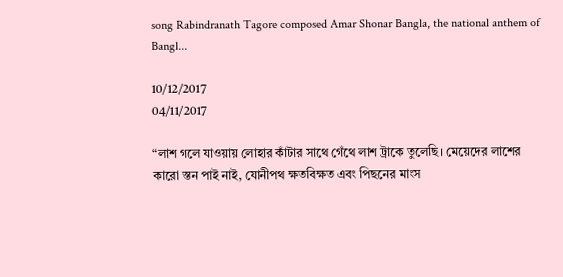song Rabindranath Tagore composed Amar Shonar Bangla, the national anthem of Bangl...

10/12/2017
04/11/2017

“লাশ গলে যাওয়ায় লোহার কাঁটার সাথে গেঁথে লাশ ট্রাকে তুলেছি। মেয়েদের লাশের কারো স্তন পাই নাই, যোনীপথ ক্ষতবিক্ষত এবং পিছনের মাংস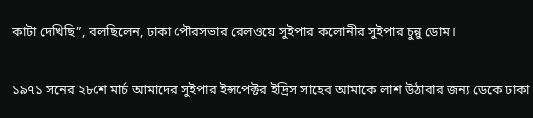কাটা দেখিছি”, বলছিলেন, ঢাকা পৌরসভার রেলওয়ে সুইপার কলোনীর সুইপার চুন্নু ডোম।

১৯৭১ সনের ২৮শে মার্চ আমাদের সুইপার ইন্সপেক্টর ইদ্রিস সাহেব আমাকে লাশ উঠাবার জন্য ডেকে ঢাকা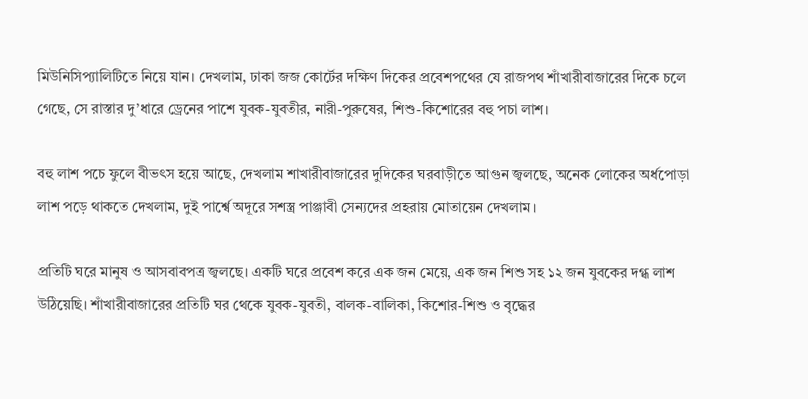মিউনিসিপ্যালিটিতে নিয়ে যান। দেখলাম, ঢাকা জজ কোর্টের দক্ষিণ দিকের প্রবেশপথের যে রাজপথ শাঁখারীবাজারের দিকে চলে গেছে, সে রাস্তার দু’ধারে ড্রেনের পাশে যুবক-যুবতীর, নারী-পুরুষের, শিশু-কিশোরের বহু পচা লাশ।

বহু লাশ পচে ফুলে বীভৎস হয়ে আছে, দেখলাম শাখারীবাজারের দুদিকের ঘরবাড়ীতে আগুন জ্বলছে, অনেক লোকের অর্ধপোড়া লাশ পড়ে থাকতে দেখলাম, দুই পার্শ্বে অদূরে সশস্ত্র পাঞ্জাবী সেন্যদের প্রহরায় মোতায়েন দেখলাম।

প্রতিটি ঘরে মানুষ ও আসবাবপত্র জ্বলছে। একটি ঘরে প্রবেশ করে এক জন মেয়ে, এক জন শিশু সহ ১২ জন যুবকের দগ্ধ লাশ উঠিয়েছি। শাঁখারীবাজারের প্রতিটি ঘর থেকে যুবক-যুবতী, বালক-বালিকা, কিশোর-শিশু ও বৃদ্ধের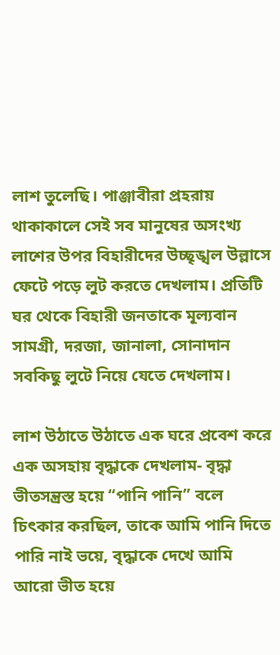লাশ তুলেছি। পাঞ্জাবীরা প্রহরায় থাকাকালে সেই সব মানুষের অসংখ্য লাশের উপর বিহারীদের উচ্ছৃঙ্খল উল্লাসে ফেটে পড়ে লুট করতে দেখলাম। প্রতিটি ঘর থেকে বিহারী জনতাকে মূল্যবান সামগ্রী, দরজা, জানালা, সোনাদান সবকিছু লুটে নিয়ে যেতে দেখলাম।

লাশ উঠাতে উঠাতে এক ঘরে প্রবেশ করে এক অসহায় বৃদ্ধাকে দেখলাম- বৃদ্ধা ভীতসন্ত্রস্ত হয়ে “পানি পানি” বলে চিৎকার করছিল, তাকে আমি পানি দিতে পারি নাই ভয়ে, বৃদ্ধাকে দেখে আমি আরো ভীত হয়ে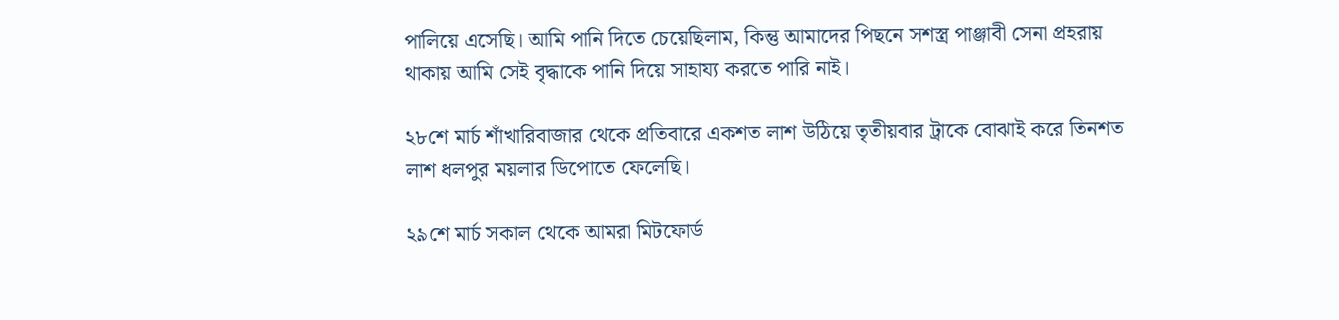পালিয়ে এসেছি। আমি পানি দিতে চেয়েছিলাম, কিন্তু আমাদের পিছনে সশস্ত্র পাঞ্জাবী সেনা প্রহরায় থাকায় আমি সেই বৃদ্ধাকে পানি দিয়ে সাহায্য করতে পারি নাই।

২৮শে মার্চ শাঁখারিবাজার থেকে প্রতিবারে একশত লাশ উঠিয়ে তৃতীয়বার ট্রাকে বোঝাই করে তিনশত লাশ ধলপুর ময়লার ডিপোতে ফেলেছি।

২৯শে মার্চ সকাল থেকে আমরা মিটফোর্ড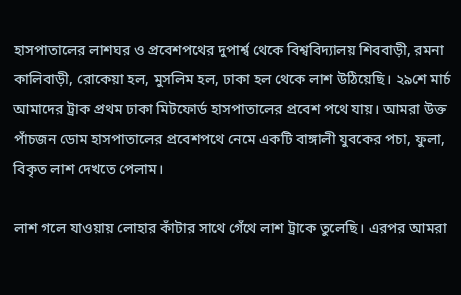হাসপাতালের লাশঘর ও প্রবেশপথের দুপার্শ্ব থেকে বিশ্ববিদ্যালয় শিববাড়ী, রমনা কালিবাড়ী, রোকেয়া হল, মুসলিম হল, ঢাকা হল থেকে লাশ উঠিয়েছি। ২৯শে মার্চ আমাদের ট্রাক প্রথম ঢাকা মিটফোর্ড হাসপাতালের প্রবেশ পথে যায়। আমরা উক্ত পাঁচজন ডোম হাসপাতালের প্রবেশপথে নেমে একটি বাঙ্গালী যুবকের পচা, ফুলা, বিকৃত লাশ দেখতে পেলাম।

লাশ গলে যাওয়ায় লোহার কাঁটার সাথে গেঁথে লাশ ট্রাকে তুলেছি। এরপর আমরা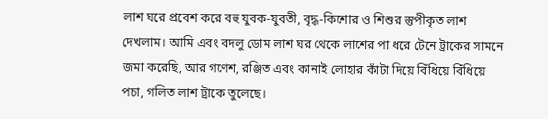লাশ ঘরে প্রবেশ করে বহু যুবক-যুবতী, বৃদ্ধ-কিশোর ও শিশুর স্তুপীকৃত লাশ দেখলাম। আমি এবং বদলু ডোম লাশ ঘর থেকে লাশের পা ধরে টেনে ট্রাকের সামনে জমা করেছি, আর গণেশ, রঞ্জিত এবং কানাই লোহার কাঁটা দিয়ে বিঁধিয়ে বিঁধিয়ে পচা, গলিত লাশ ট্রাকে তুলেছে।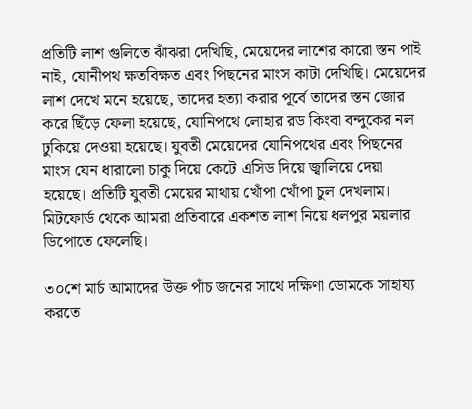প্রতিটি লাশ গুলিতে ঝাঁঝরা দেখিছি, মেয়েদের লাশের কারো স্তন পাই নাই, যোনীপথ ক্ষতবিক্ষত এবং পিছনের মাংস কাটা দেখিছি। মেয়েদের লাশ দেখে মনে হয়েছে, তাদের হত্যা করার পূর্বে তাদের স্তন জোর করে ছিঁড়ে ফেলা হয়েছে, যোনিপথে লোহার রড কিংবা বন্দুকের নল ঢুকিয়ে দেওয়া হয়েছে। যুবতী মেয়েদের যোনিপথের এবং পিছনের মাংস যেন ধারালো চাকু দিয়ে কেটে এসিড দিয়ে জ্বালিয়ে দেয়া হয়েছে। প্রতিটি যুবতী মেয়ের মাথায় খোঁপা খোঁপা চুল দেখলাম। মিটফোর্ড থেকে আমরা প্রতিবারে একশত লাশ নিয়ে ধলপুর ময়লার ডিপোতে ফেলেছি।

৩০শে মার্চ আমাদের উক্ত পাঁচ জনের সাথে দক্ষিণা ডোমকে সাহায্য করতে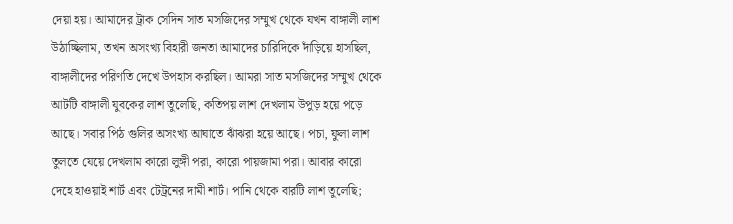দেয়া হয়। আমাদের ট্রাক সেদিন সাত মসজিদের সম্মুখ থেকে যখন বাঙ্গালী লাশ উঠাচ্ছিলাম, তখন অসংখ্য বিহারী জনতা আমাদের চারিদিকে দাঁড়িয়ে হাসছিল, বাঙ্গালীদের পরিণতি দেখে উপহাস করছিল। আমরা সাত মসজিদের সম্মুখ থেকে আটটি বাঙ্গালী যুবকের লাশ তুলেছি, কতিপয় লাশ দেখলাম উপুড় হয়ে পড়ে আছে। সবার পিঠ গুলির অসংখ্য আঘাতে ঝাঁঝরা হয়ে আছে। পচা, ফুলা লাশ তুলতে যেয়ে দেখলাম কারো লুঙ্গী পরা, কারো পায়জামা পরা। আবার কারো দেহে হাওয়াই শার্ট এবং টেট্রনের দামী শার্ট। পানি থেকে বারটি লাশ তুলেছি;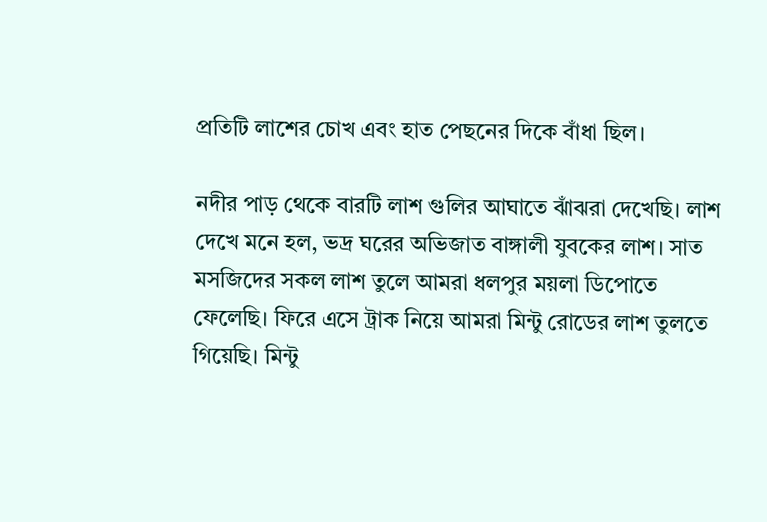প্রতিটি লাশের চোখ এবং হাত পেছনের দিকে বাঁধা ছিল।

নদীর পাড় থেকে বারটি লাশ গুলির আঘাতে ঝাঁঝরা দেখেছি। লাশ দেখে মনে হল, ভদ্র ঘরের অভিজাত বাঙ্গালী যুবকের লাশ। সাত মসজিদের সকল লাশ তুলে আমরা ধলপুর ময়লা ডিপোতে ফেলেছি। ফিরে এসে ট্রাক নিয়ে আমরা মিন্টু রোডের লাশ তুলতে গিয়েছি। মিন্টু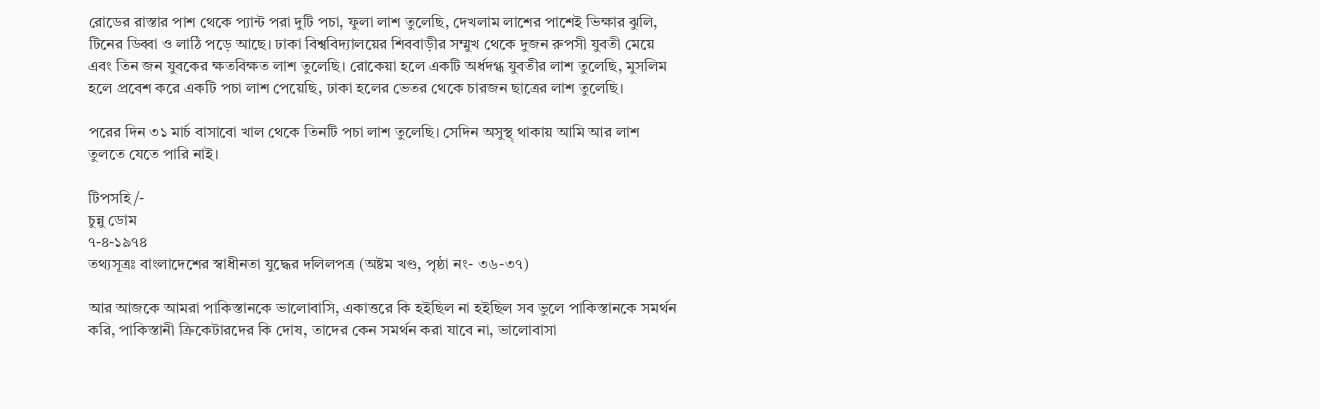রোডের রাস্তার পাশ থেকে প্যান্ট পরা দুটি পচা, ফুলা লাশ তুলেছি, দেখলাম লাশের পাশেই ভিক্ষার ঝুলি, টিনের ডিব্বা ও লাঠি পড়ে আছে। ঢাকা বিশ্ববিদ্যালয়ের শিববাড়ীর সম্মুখ থেকে দুজন রুপসী যুবতী মেয়ে এবং তিন জন যুবকের ক্ষতবিক্ষত লাশ তুলেছি। রোকেয়া হলে একটি অর্ধদগ্ধ যুবতীর লাশ তুলেছি, মুসলিম হলে প্রবেশ করে একটি পচা লাশ পেয়েছি, ঢাকা হলের ভেতর থেকে চারজন ছাত্রের লাশ তুলেছি।

পরের দিন ৩১ মার্চ বাসাবো খাল থেকে তিনটি পচা লাশ তুলেছি। সেদিন অসুস্থ্ থাকায় আমি আর লাশ তুলতে যেতে পারি নাই।

টিপসহি/-
চুন্নু ডোম
৭-৪-১৯৭৪
তথ্যসূত্রঃ বাংলাদেশের স্বাধীনতা যুদ্ধের দলিলপত্র (অষ্টম খণ্ড, পৃষ্ঠা নং- ৩৬-৩৭)

আর আজকে আমরা পাকিস্তানকে ভালোবাসি, একাত্তরে কি হইছিল না হইছিল সব ভুলে পাকিস্তানকে সমর্থন করি, পাকিস্তানী ক্রিকেটারদের কি দোষ, তাদের কেন সমর্থন করা যাবে না, ভালোবাসা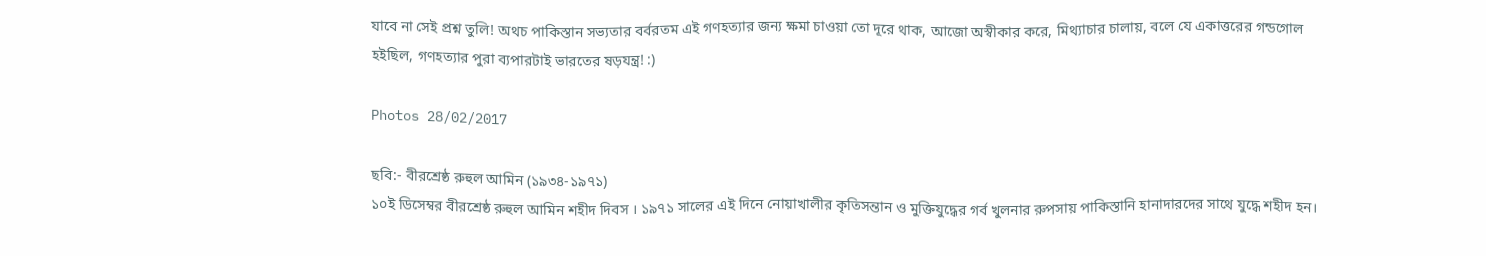যাবে না সেই প্রশ্ন তুলি! অথচ পাকিস্তান সভ্যতার বর্বরতম এই গণহত্যার জন্য ক্ষমা চাওয়া তো দূরে থাক, আজো অস্বীকার করে, মিথ্যাচার চালায়, বলে যে একাত্তরের গন্ডগোল হইছিল, গণহত্যার পুরা ব্যপারটাই ভারতের ষড়যন্ত্র! :)

Photos 28/02/2017

ছবি:- বীরশ্রেষ্ঠ রুহুল আমিন (১৯৩৪-১৯৭১)
১০ই ডিসেম্বর বীরশ্রেষ্ঠ রুহুল আমিন শহীদ দিবস । ১৯৭১ সালের এই দিনে নোয়াখালীর কৃতিসন্তান ও মুক্তিযুদ্ধের গর্ব খুলনার রুপসায় পাকিস্তানি হানাদারদের সাথে যুদ্ধে শহীদ হন।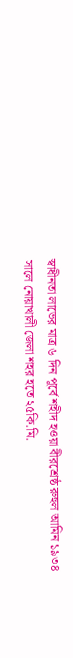স্বাধীনতা লাভের মাত্র ৬ দিন পূর্বে শহীদ হওয়া বীরশ্রেষ্ঠ রুহুল আমিন ১৯৩৪ সালে নোয়াখালী জেলা শহর হতে ২৫কি.মি.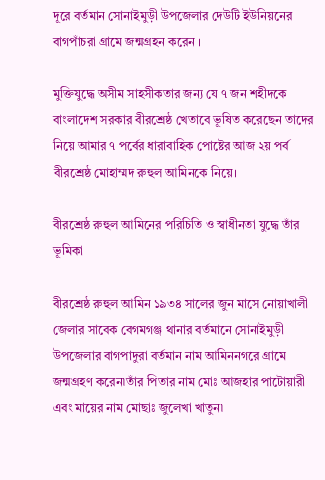দূরে বর্তমান সোনাইমুড়ী উপজেলার দেউটি ইউনিয়নের বাগপাঁচরা গ্রামে জন্মগ্রহন করেন ।

মুক্তিযুদ্ধে অসীম সাহসীকতার জন্য যে ৭ জন শহীদকে বাংলাদেশ সরকার বীরশ্রেষ্ঠ খেতাবে ভূষিত করেছেন তাদের নিয়ে আমার ৭ পর্বের ধারাবাহিক পোষ্টের আজ ২য় পর্ব বীরশ্রেষ্ঠ মোহাম্মদ রুহুল আমিনকে নিয়ে।

বীরশ্রেষ্ঠ রুহুল আমিনের পরিচিতি ও স্বাধীনতা যুদ্ধে তাঁর ভূমিকা

বীরশ্রেষ্ঠ রুহুল আমিন ১৯৩৪ সালের জুন মাসে নোয়াখালী জেলার সাবেক বেগমগঞ্জ থানার বর্তমানে সোনাইমুড়ী উপজেলার বাগপাদুরা বর্তমান নাম আমিননগরে গ্রামে জন্মগ্রহণ করেন৷তাঁর পিতার নাম মোঃ আজহার পাটোয়ারী এবং মায়ের নাম মোছাঃ জুলেখা খাতুন৷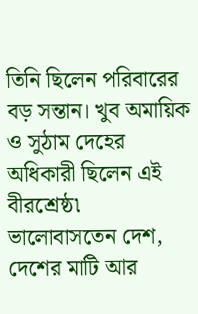তিনি ছিলেন পরিবারের বড় সন্তান। খুব অমায়িক ও সুঠাম দেহের অধিকারী ছিলেন এই বীরশ্রেষ্ঠ৷ ভালোবাসতেন দেশ, দেশের মাটি আর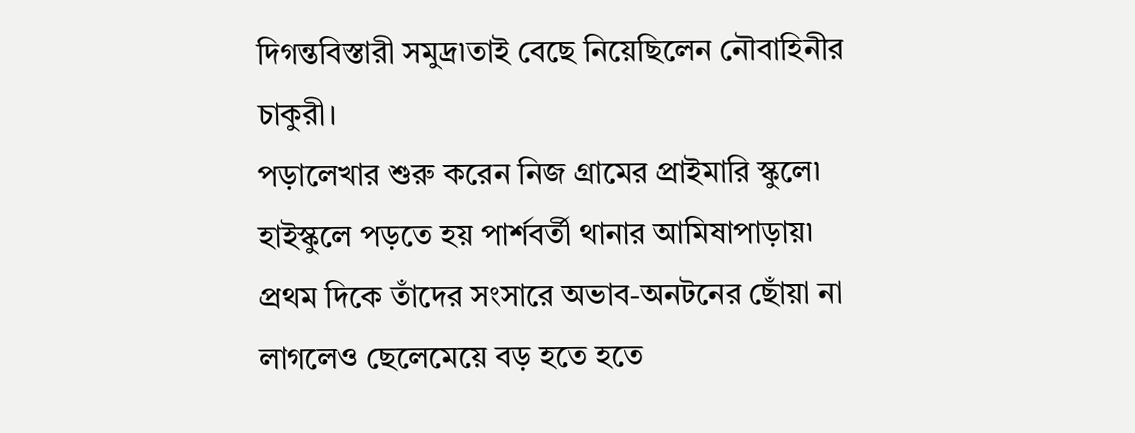দিগন্তবিস্তারী সমুদ্র৷তাই বেছে নিয়েছিলেন নৌবাহিনীর চাকুরী।
পড়ালেখার শুরু করেন নিজ গ্রামের প্রাইমারি স্কুলে৷ হাইস্কুলে পড়তে হয় পার্শবর্তী থানার আমিষাপাড়ায়৷ প্রথম দিকে তাঁদের সংসারে অভাব-অনটনের ছোঁয়া না লাগলেও ছেলেমেয়ে বড় হতে হতে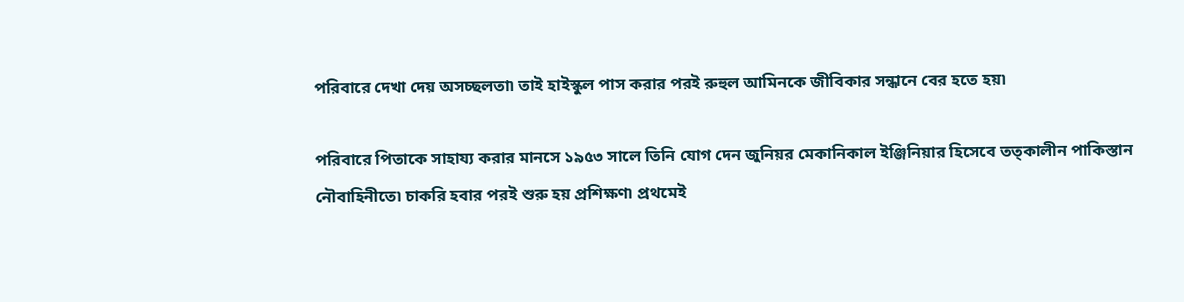পরিবারে দেখা দেয় অসচ্ছলতা৷ তাই হাইস্কুল পাস করার পরই রুহুল আমিনকে জীবিকার সন্ধানে বের হতে হয়৷

পরিবারে পিতাকে সাহায্য করার মানসে ১৯৫৩ সালে তিনি যোগ দেন জুনিয়র মেকানিকাল ইঞ্জিনিয়ার হিসেবে তত্কালীন পাকিস্তান নৌবাহিনীতে৷ চাকরি হবার পরই শুরু হয় প্রশিক্ষণ৷ প্রথমেই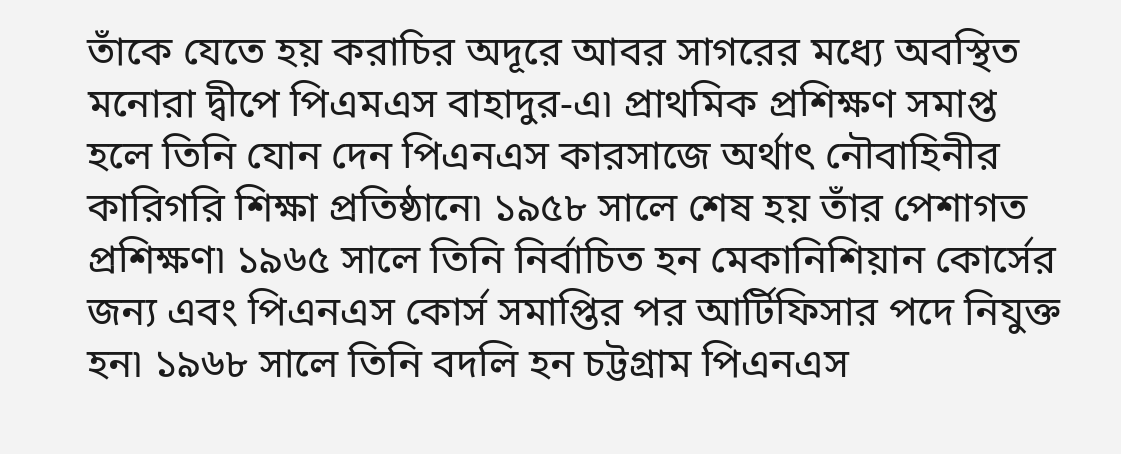তাঁকে যেতে হয় করাচির অদূরে আবর সাগরের মধ্যে অবস্থিত মনোরা দ্বীপে পিএমএস বাহাদুর-এ৷ প্রাথমিক প্রশিক্ষণ সমাপ্ত হলে তিনি যোন দেন পিএনএস কারসাজে অর্থাৎ নৌবাহিনীর কারিগরি শিক্ষা প্রতিষ্ঠানে৷ ১৯৫৮ সালে শেষ হয় তাঁর পেশাগত প্রশিক্ষণ৷ ১৯৬৫ সালে তিনি নির্বাচিত হন মেকানিশিয়ান কোর্সের জন্য এবং পিএনএস কোর্স সমাপ্তির পর আর্টিফিসার পদে নিযুক্ত হন৷ ১৯৬৮ সালে তিনি বদলি হন চট্টগ্রাম পিএনএস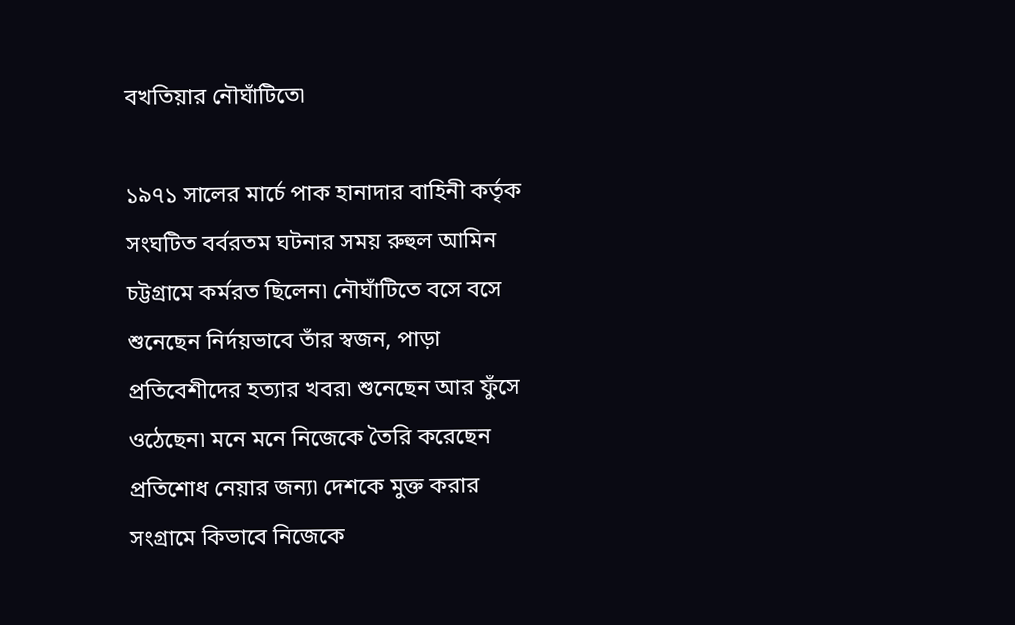বখতিয়ার নৌঘাঁটিতে৷

১৯৭১ সালের মার্চে পাক হানাদার বাহিনী কর্তৃক সংঘটিত বর্বরতম ঘটনার সময় রুহুল আমিন চট্টগ্রামে কর্মরত ছিলেন৷ নৌঘাঁটিতে বসে বসে শুনেছেন নির্দয়ভাবে তাঁর স্বজন, পাড়া প্রতিবেশীদের হত্যার খবর৷ শুনেছেন আর ফুঁসে ওঠেছেন৷ মনে মনে নিজেকে তৈরি করেছেন প্রতিশোধ নেয়ার জন্য৷ দেশকে মুক্ত করার সংগ্রামে কিভাবে নিজেকে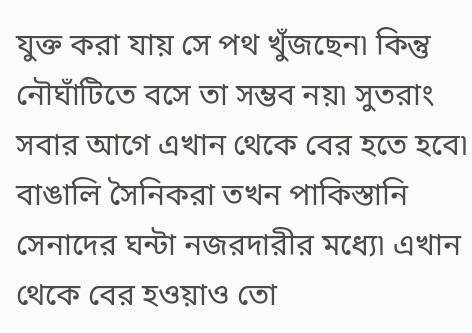যুক্ত করা যায় সে পথ খুঁজছেন৷ কিন্তু নৌঘাঁটিতে বসে তা সম্ভব নয়৷ সুতরাং সবার আগে এখান থেকে বের হতে হবে৷ বাঙালি সৈনিকরা তখন পাকিস্তানি সেনাদের ঘন্টা নজরদারীর মধ্যে৷ এখান থেকে বের হওয়াও তো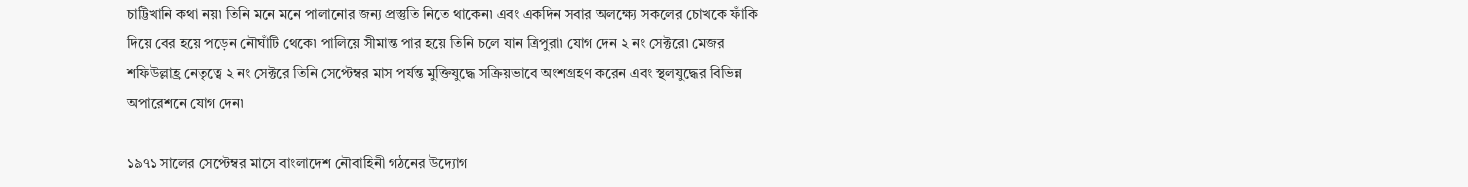চাট্টিখানি কথা নয়৷ তিনি মনে মনে পালানোর জন্য প্রস্তুতি নিতে থাকেন৷ এবং একদিন সবার অলক্ষ্যে সকলের চোখকে ফাঁকি দিয়ে বের হয়ে পড়েন নৌঘাঁটি থেকে৷ পালিয়ে সীমান্ত পার হয়ে তিনি চলে যান ত্রিপুরা৷ যোগ দেন ২ নং সেক্টরে৷ মেজর শফিউল্লাহ্র নেতৃত্বে ২ নং সেক্টরে তিনি সেপ্টেম্বর মাস পর্যন্ত মুক্তিযুদ্ধে সক্রিয়ভাবে অংশগ্রহণ করেন এবং স্থলযুদ্ধের বিভিন্ন অপারেশনে যোগ দেন৷

১৯৭১ সালের সেপ্টেম্বর মাসে বাংলাদেশ নৌবাহিনী গঠনের উদ্যোগ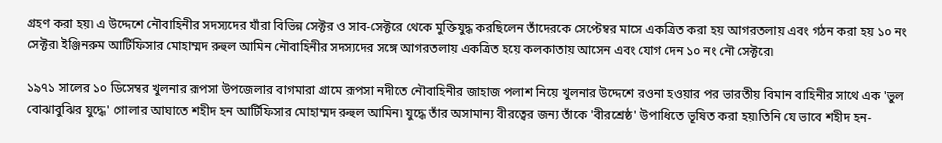গ্রহণ করা হয়৷ এ উদ্দেশে নৌবাহিনীর সদস্যদের যাঁরা বিভিন্ন সেক্টর ও সাব-সেক্টরে থেকে মুক্তিযুদ্ধ করছিলেন তাঁদেরকে সেপ্টেম্বর মাসে একত্রিত করা হয় আগরতলায় এবং গঠন করা হয় ১০ নং সেক্টর৷ ইঞ্জিনরুম আর্টিফিসার মোহাম্মদ রুহুল আমিন নৌবাহিনীর সদস্যদের সঙ্গে আগরতলায় একত্রিত হয়ে কলকাতায় আসেন এবং যোগ দেন ১০ নং নৌ সেক্টরে৷

১৯৭১ সালের ১০ ডিসেম্বর খুলনার রূপসা উপজেলার বাগমারা গ্রামে রূপসা নদীতে নৌবাহিনীর জাহাজ পলাশ নিয়ে খুলনার উদ্দেশে রওনা হওয়ার পর ভারতীয় বিমান বাহিনীর সাথে এক 'ভুল বোঝাবুঝির যুদ্ধে' গোলার আঘাতে শহীদ হন আর্টিফিসার মোহাম্মদ রুহুল আমিন৷ যুদ্ধে তাঁর অসামান্য বীরত্বের জন্য তাঁকে 'বীরশ্রেষ্ঠ' উপাধিতে ভূষিত করা হয়৷তিনি যে ভাবে শহীদ হন-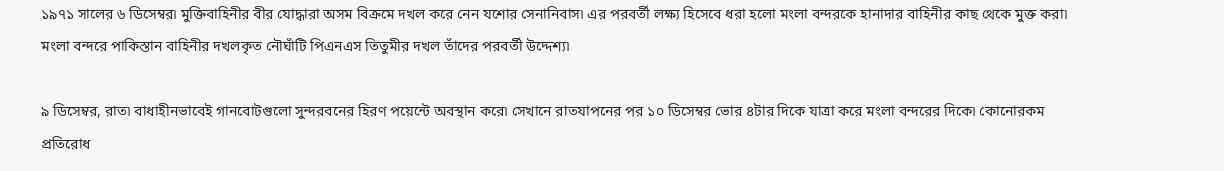১৯৭১ সালের ৬ ডিসেম্বর৷ মুক্তিবাহিনীর বীর যোদ্ধারা অসম বিক্রমে দখল করে নেন যশোর সেনানিবাস৷ এর পরবর্তী লক্ষ্য হিসেবে ধরা হলো মংলা বন্দরকে হানাদার বাহিনীর কাছ থেকে মুক্ত করা৷ মংলা বন্দরে পাকিস্তান বাহিনীর দখলকৃত নৌঘাঁটি পিএনএস তিতুমীর দখল তাঁদের পরবর্তী উদ্দেশ্য৷

৯ ডিসেম্বর, রাত৷ বাধাহীনভাবেই গানবোটগুলো সুন্দরবনের হিরণ পয়েন্টে অবস্থান করে৷ সেখানে রাতযাপনের পর ১০ ডিসেম্বর ভোর ৪টার দিকে যাত্রা করে মংলা বন্দরের দিকে৷ কোনোরকম প্রতিরোধ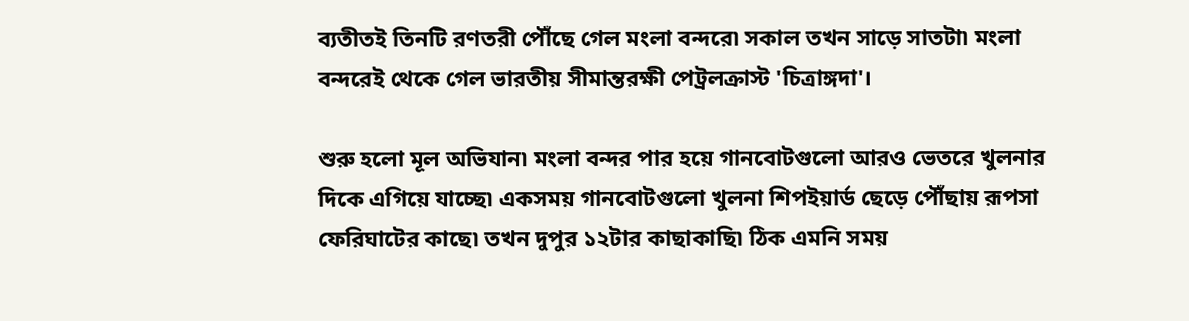ব্যতীতই তিনটি রণতরী পৌঁছে গেল মংলা বন্দরে৷ সকাল তখন সাড়ে সাতটা৷ মংলা বন্দরেই থেকে গেল ভারতীয় সীমান্তরক্ষী পেট্রলক্রাস্ট 'চিত্রাঙ্গদা'।

শুরু হলো মূল অভিযান৷ মংলা বন্দর পার হয়ে গানবোটগুলো আরও ভেতরে খুলনার দিকে এগিয়ে যাচ্ছে৷ একসময় গানবোটগুলো খুলনা শিপইয়ার্ড ছেড়ে পৌঁছায় রূপসা ফেরিঘাটের কাছে৷ তখন দুপুর ১২টার কাছাকাছি৷ ঠিক এমনি সময়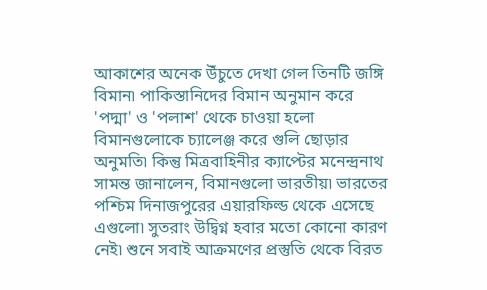আকাশের অনেক উঁচুতে দেখা গেল তিনটি জঙ্গি বিমান৷ পাকিস্তানিদের বিমান অনুমান করে 'পদ্মা' ও 'পলাশ' থেকে চাওয়া হলো বিমানগুলোকে চ্যালেঞ্জ করে গুলি ছোড়ার অনুমতি৷ কিন্তু মিত্রবাহিনীর ক্যাপ্টের মনেন্দ্রনাথ সামন্ত জানালেন, বিমানগুলো ভারতীয়৷ ভারতের পশ্চিম দিনাজপুরের এয়ারফিল্ড থেকে এসেছে এগুলো৷ সুতরাং উদ্বিগ্ন হবার মতো কোনো কারণ নেই৷ শুনে সবাই আক্রমণের প্রস্তুতি থেকে বিরত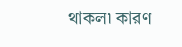থাকল৷ কারণ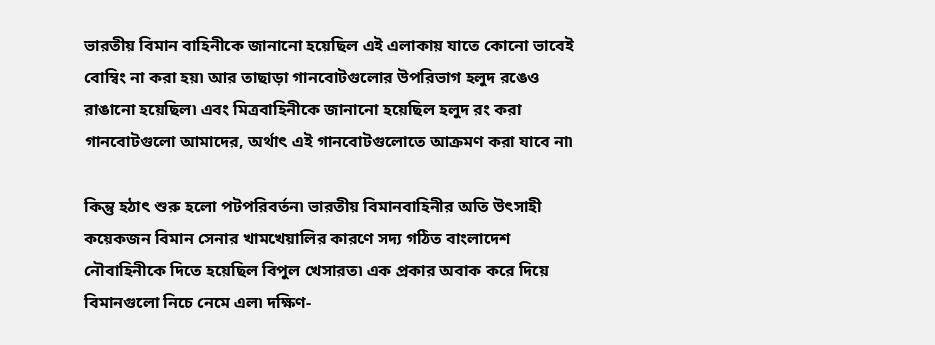ভারতীয় বিমান বাহিনীকে জানানো হয়েছিল এই এলাকায় যাতে কোনো ভাবেই বোম্বিং না করা হয়৷ আর তাছাড়া গানবোটগুলোর উপরিভাগ হলুদ রঙেও রাঙানো হয়েছিল৷ এবং মিত্রবাহিনীকে জানানো হয়েছিল হলুদ রং করা গানবোটগুলো আমাদের, অর্থাৎ এই গানবোটগুলোতে আক্রমণ করা যাবে না৷

কিন্তু হঠাৎ শুরু হলো পটপরিবর্তন৷ ভারতীয় বিমানবাহিনীর অতি উৎসাহী কয়েকজন বিমান সেনার খামখেয়ালির কারণে সদ্য গঠিত বাংলাদেশ নৌবাহিনীকে দিতে হয়েছিল বিপুল খেসারত৷ এক প্রকার অবাক করে দিয়ে বিমানগুলো নিচে নেমে এল৷ দক্ষিণ-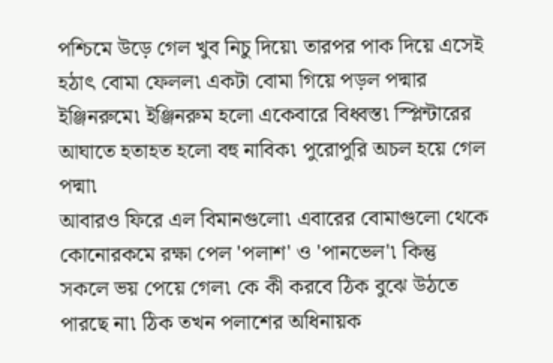পশ্চিমে উড়ে গেল খুব নিচু দিয়ে৷ তারপর পাক দিয়ে এসেই হঠাৎ বোমা ফেলল৷ একটা বোমা গিয়ে পড়ল পদ্মার ইঞ্জিনরুমে৷ ইঞ্জিনরুম হলো একেবারে বিধ্বস্ত৷ স্প্লিন্টারের আঘাতে হতাহত হলো বহু নাবিক৷ পুরোপুরি অচল হয়ে গেল পদ্মা৷
আবারও ফিরে এল বিমানগুলো৷ এবারের বোমাগুলো থেকে কোনোরকমে রক্ষা পেল 'পলাশ' ও 'পানভেল'৷ কিন্তু সকলে ভয় পেয়ে গেল৷ কে কী করবে ঠিক বুঝে উঠতে পারছে না৷ ঠিক তখন পলাশের অধিনায়ক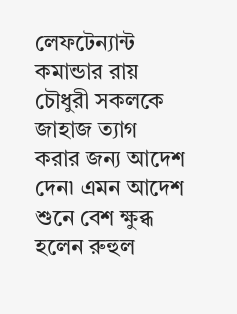লেফটেন্যান্ট কমান্ডার রায় চৌধুরী সকলকে জাহাজ ত্যাগ করার জন্য আদেশ দেন৷ এমন আদেশ শুনে বেশ ক্ষুব্ধ হলেন রুহুল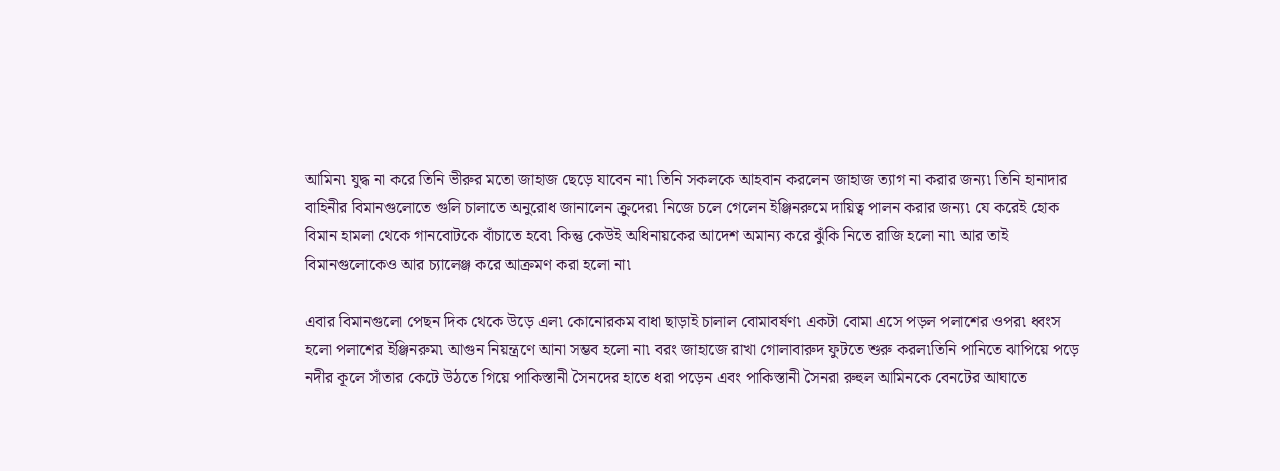আমিন৷ যুদ্ধ না করে তিনি ভীরুর মতো জাহাজ ছেড়ে যাবেন না৷ তিনি সকলকে আহবান করলেন জাহাজ ত্যাগ না করার জন্য৷ তিনি হানাদার বাহিনীর বিমানগুলোতে গুলি চালাতে অনুরোধ জানালেন ক্রুদের৷ নিজে চলে গেলেন ইঞ্জিনরুমে দায়িত্ব পালন করার জন্য৷ যে করেই হোক বিমান হামলা থেকে গানবোটকে বাঁচাতে হবে৷ কিন্তু কেউই অধিনায়কের আদেশ অমান্য করে ঝুঁকি নিতে রাজি হলো না৷ আর তাই বিমানগুলোকেও আর চ্যালেঞ্জ করে আক্রমণ করা হলো না৷

এবার বিমানগুলো পেছন দিক থেকে উড়ে এল৷ কোনোরকম বাধা ছাড়াই চালাল বোমাবর্ষণ৷ একটা বোমা এসে পড়ল পলাশের ওপর৷ ধ্বংস হলো পলাশের ইঞ্জিনরুম৷ আগুন নিয়ন্ত্রণে আনা সম্ভব হলো না৷ বরং জাহাজে রাখা গোলাবারুদ ফুটতে শুরু করল৷তিনি পানিতে ঝাপিয়ে পড়ে নদীর কূলে সাঁতার কেটে উঠতে গিয়ে পাকিস্তানী সৈনদের হাতে ধরা পড়েন এবং পাকিস্তানী সৈনরা রুহুল আমিনকে বেনটের আঘাতে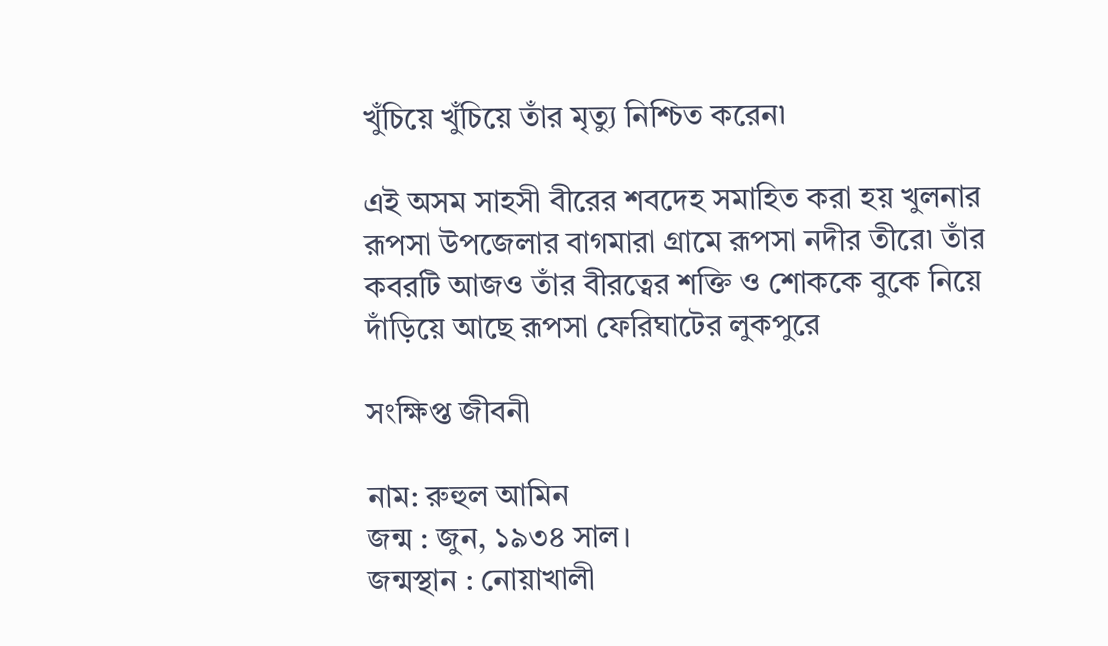খুঁচিয়ে খুঁচিয়ে তাঁর মৃত্যু নিশ্চিত করেন৷

এই অসম সাহসী বীরের শবদেহ সমাহিত করা হয় খুলনার রূপসা উপজেলার বাগমারা গ্রামে রূপসা নদীর তীরে৷ তাঁর কবরটি আজও তাঁর বীরত্বের শক্তি ও শোককে বুকে নিয়ে দাঁড়িয়ে আছে রূপসা ফেরিঘাটের লুকপুরে

সংক্ষিপ্ত জীবনী

নাম: রুহুল আমিন
জন্ম : জুন, ১৯৩৪ সাল।
জন্মস্থান : নোয়াখালী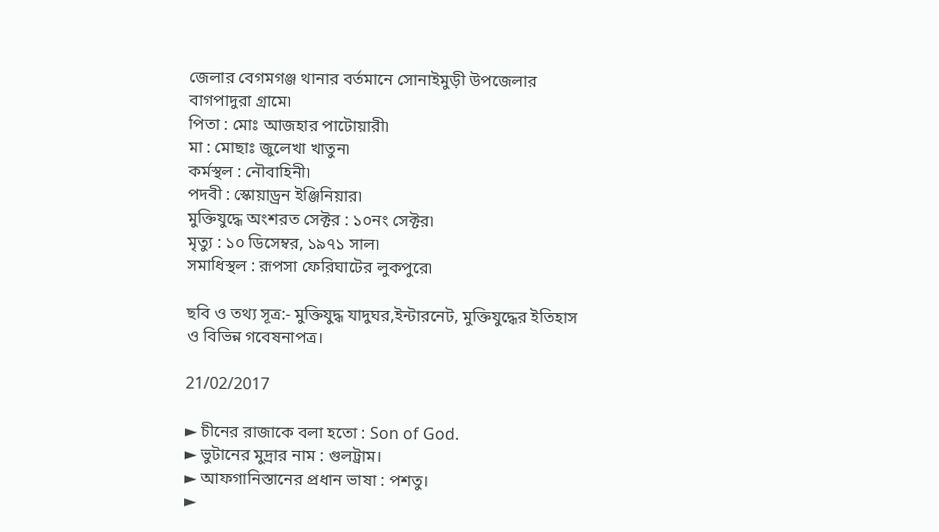জেলার বেগমগঞ্জ থানার বর্তমানে সোনাইমুড়ী উপজেলার বাগপাদুরা গ্রামে৷
পিতা : মোঃ আজহার পাটোয়ারী৷
মা : মোছাঃ জুলেখা খাতুন৷
কর্মস্থল : নৌবাহিনী৷
পদবী : স্কোয়াড্রন ইঞ্জিনিয়ার৷
মুক্তিযুদ্ধে অংশরত সেক্টর : ১০নং সেক্টর৷
মৃত্যু : ১০ ডিসেম্বর, ১৯৭১ সাল৷
সমাধিস্থল : রূপসা ফেরিঘাটের লুকপুরে৷

ছবি ও তথ্য সূত্র:- মুক্তিযুদ্ধ যাদুঘর,ইন্টারনেট, মুক্তিযুদ্ধের ইতিহাস ও বিভিন্ন গবেষনাপত্র।

21/02/2017

► চীনের রাজাকে বলা হতো : Son of God.
► ভুটানের মুদ্রার নাম : গুলট্রাম।
► আফগানিস্তানের প্রধান ভাষা : পশতু।
►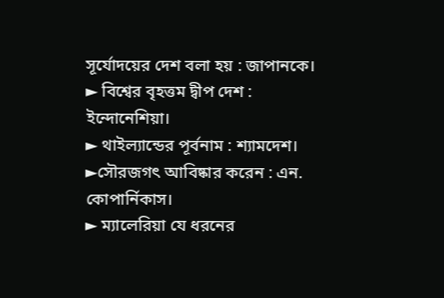সূর্যোদয়ের দেশ বলা হয় : জাপানকে।
► বিশ্বের বৃহত্তম দ্বীপ দেশ :
ইন্দোনেশিয়া।
► থাইল্যান্ডের পূর্বনাম : শ্যামদেশ।
►সৌরজগৎ আবিষ্কার করেন : এন.
কোপার্নিকাস।
► ম্যালেরিয়া যে ধরনের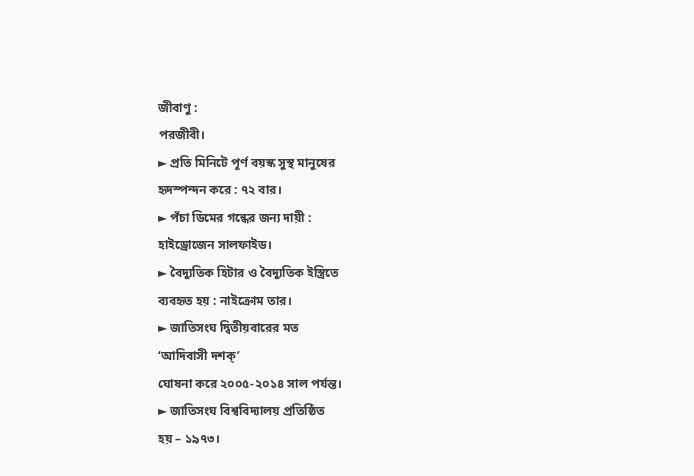জীবাণু :
পরজীবী।
► প্রতি মিনিটে পূর্ণ বয়স্ক সুস্থ মানুষের
হৃদস্পন্দন করে : ৭২ বার।
► পঁচা ডিমের গন্ধের জন্য দায়ী :
হাইড্রোজেন সালফাইড।
► বৈদ্যুতিক হিটার ও বৈদ্যুতিক ইস্ত্রিতে
ব্যবহৃত হয় : নাইক্রোম তার।
► জাতিসংঘ দ্বিতীয়বারের মত
‘আদিবাসী দশক্’
ঘোষনা করে ২০০৫-২০১৪ সাল পর্যন্ত।
► জাতিসংঘ বিশ্ববিদ্যালয় প্রতিষ্ঠিত
হয় – ১৯৭৩।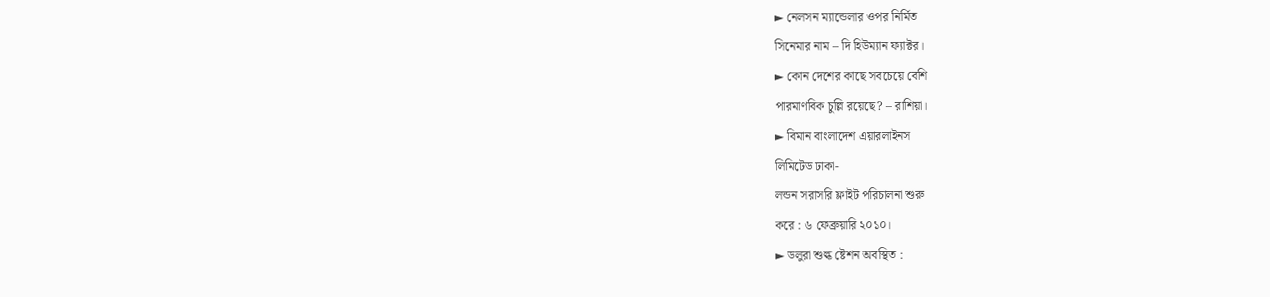► নেলসন ম্যান্ডেলার ওপর নির্মিত
সিনেমার নাম – দি হিউম্যান ফ্যাক্টর।
► কোন দেশের কাছে সবচেয়ে বেশি
পারমাণবিক চুল্লি রয়েছে? – রাশিয়া।
► বিমান বাংলাদেশ এয়ারলাইনস
লিমিটেড ঢাকা-
লন্ডন সরাসরি ফ্লাইট পরিচালনা শুরু
করে : ৬ ফেব্রুয়ারি ২০১০।
► ডলুরা শুল্ক ষ্টেশন অবস্থিত :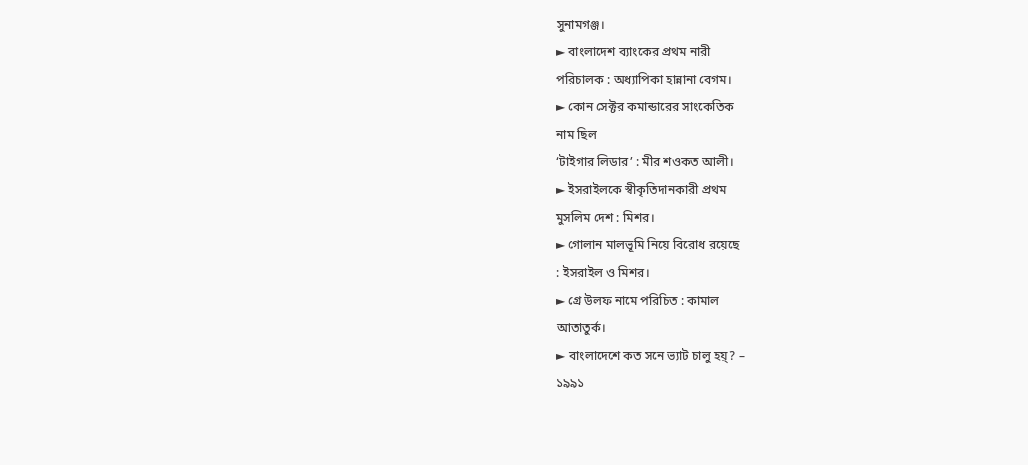সুনামগঞ্জ।
► বাংলাদেশ ব্যাংকের প্রথম নারী
পরিচালক : অধ্যাপিকা হান্নানা বেগম।
► কোন সেক্টর কমান্ডারের সাংকেতিক
নাম ছিল
‘টাইগার লিডার’ : মীর শওকত আলী।
► ইসরাইলকে স্বীকৃতিদানকারী প্রথম
মুসলিম দেশ : মিশর।
► গোলান মালভূমি নিয়ে বিরোধ রয়েছে
: ইসরাইল ও মিশর।
► গ্রে উলফ নামে পরিচিত : কামাল
আতাতুর্ক।
► বাংলাদেশে কত সনে ভ্যাট চালু হয়্? –
১৯৯১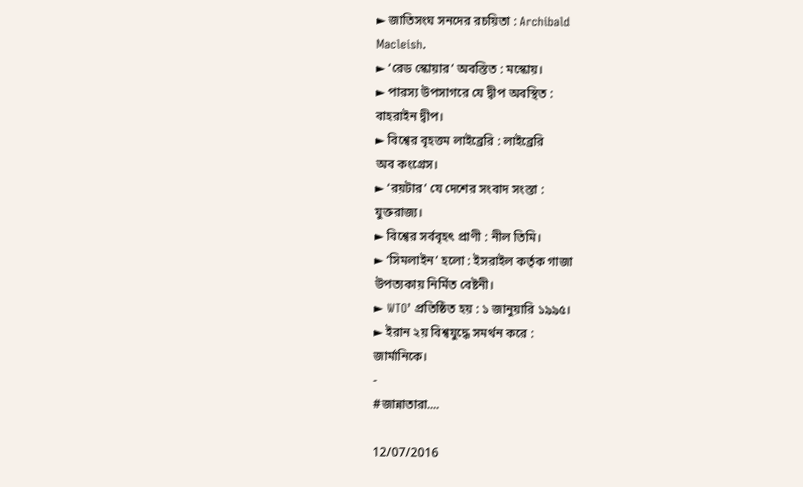► জাতিসংঘ সনদের রচয়িতা : Archibald
Macleish.
► ‘রেড স্কোয়ার’ অবস্তিত : মস্কোয়।
► পারস্য উপসাগরে যে দ্বীপ অবস্থিত :
বাহরাইন দ্বীপ।
► বিশ্বের বৃহত্তম লাইব্রেরি : লাইব্রেরি
অব কংগ্রেস।
► ‘রয়টার’ যে দেশের সংবাদ সংস্তা :
যুক্তরাজ্য।
► বিশ্বের সর্ববৃহৎ প্রাণী : নীল তিমি।
► ‘সিমলাইন’ হলো : ইসরাইল কর্তৃক গাজা
উপত্যকায় নির্মিত বেষ্টনী।
► WTO’ প্রতিষ্ঠিত হয় : ১ জানুয়ারি ১৯৯৫।
► ইরান ২য় বিশ্বযুদ্ধে সমর্থন করে :
জার্মানিকে।
-
#জান্নাতারা....

12/07/2016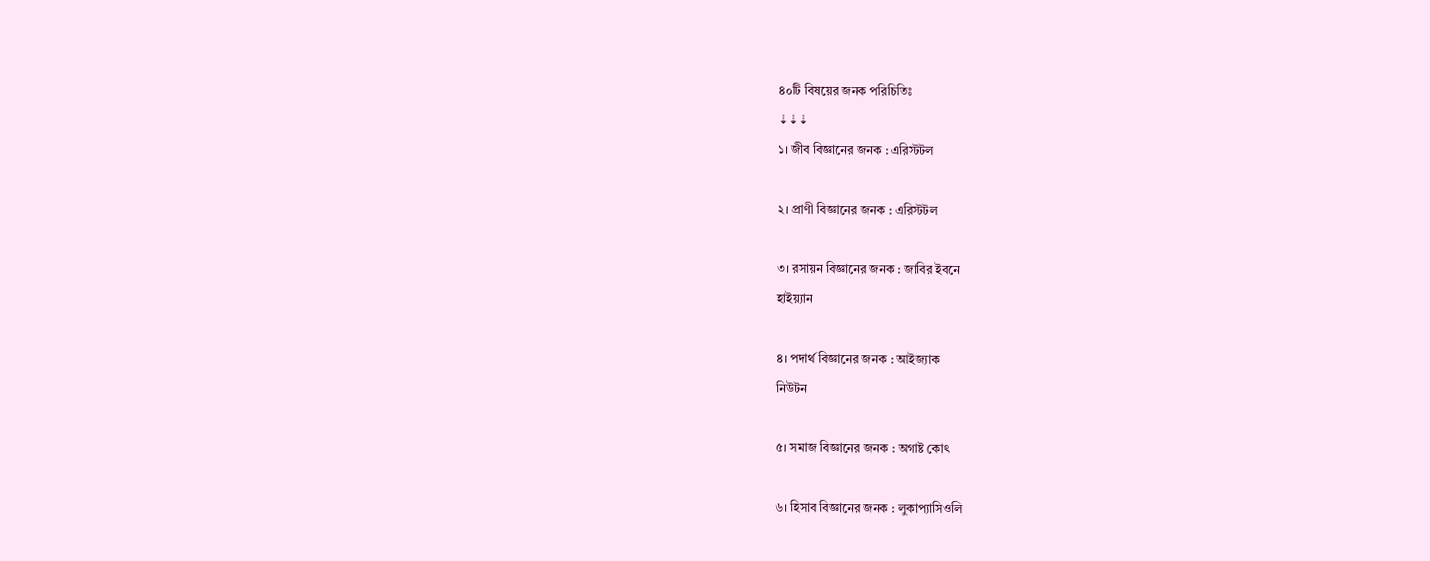৪০টি বিষয়ের জনক পরিচিতিঃ
⇣⇣⇣
১। জীব বিজ্ঞানের জনক : এরিস্টটল

২। প্রাণী বিজ্ঞানের জনক : এরিস্টটল

৩। রসায়ন বিজ্ঞানের জনক : জাবির ইবনে
হাইয়্যান

৪। পদার্থ বিজ্ঞানের জনক : আইজ্যাক
নিউটন

৫। সমাজ বিজ্ঞানের জনক : অগাষ্ট কোৎ

৬। হিসাব বিজ্ঞানের জনক : লুকাপ্যাসিওলি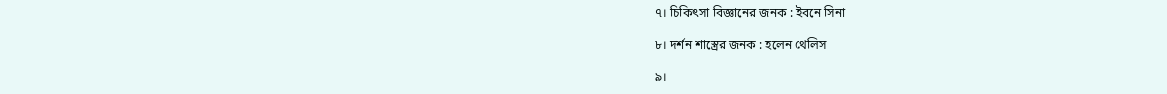৭। চিকিৎসা বিজ্ঞানের জনক : ইবনে সিনা

৮। দর্শন শাস্ত্রের জনক : হলেন থেলিস

৯।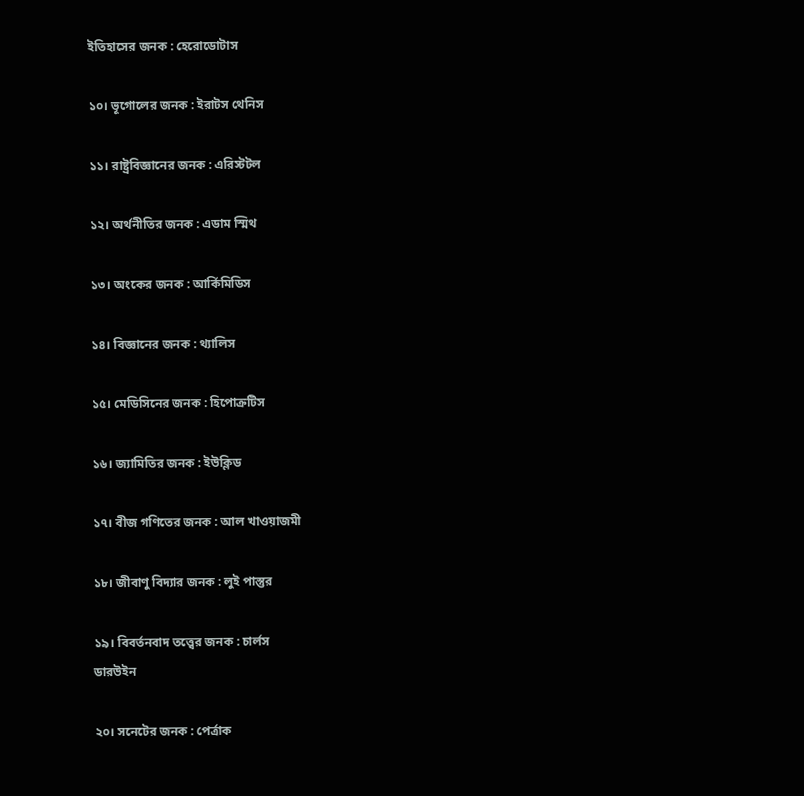ইতিহাসের জনক : হেরোডোটাস

১০। ভূগোলের জনক : ইরাটস থেনিস

১১। রাষ্ট্রবিজ্ঞানের জনক : এরিস্টটল

১২। অর্থনীতির জনক : এডাম স্মিথ

১৩। অংকের জনক : আর্কিমিডিস

১৪। বিজ্ঞানের জনক : থ্যালিস

১৫। মেডিসিনের জনক : হিপোক্রটিস

১৬। জ্যামিতির জনক : ইউক্লিড

১৭। বীজ গণিতের জনক : আল খাওয়াজমী

১৮। জীবাণু বিদ্যার জনক : লুই পাস্তুর

১৯। বিবর্তনবাদ তত্ত্বের জনক : চার্লস
ডারউইন

২০। সনেটের জনক : পের্ত্রাক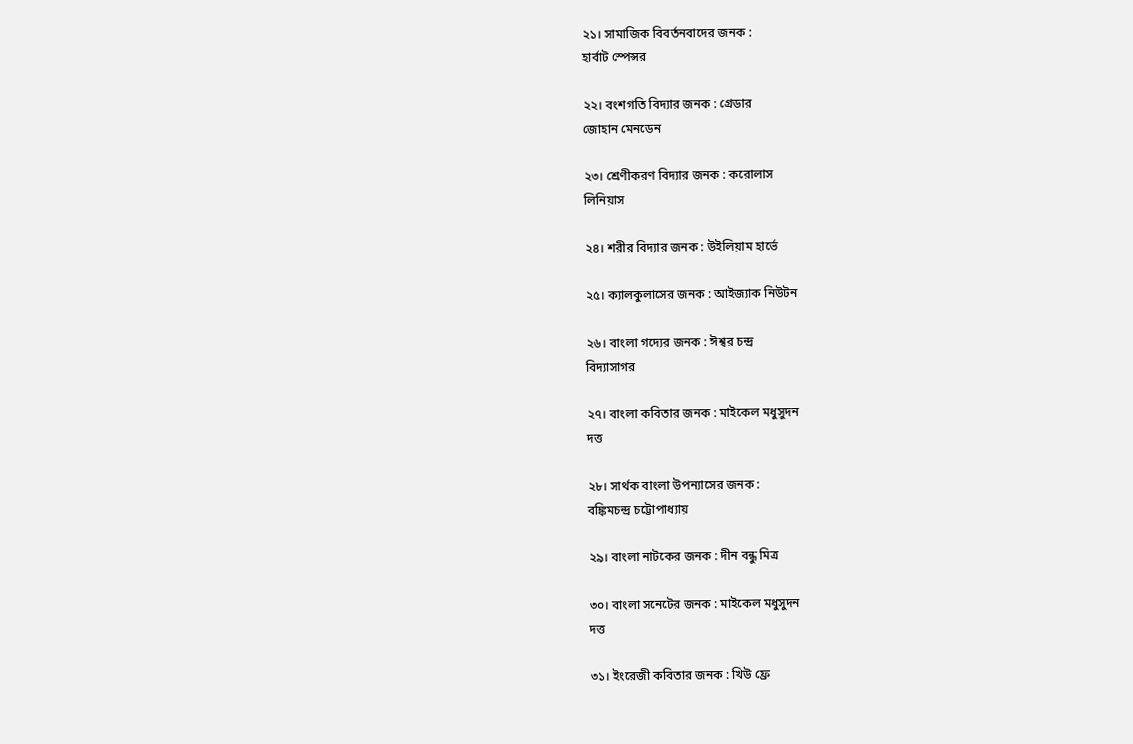২১। সামাজিক বিবর্তনবাদের জনক :
হার্বাট স্পেন্সর

২২। বংশগতি বিদ্যার জনক : গ্রেডার
জোহান মেনডেন

২৩। শ্রেণীকরণ বিদ্যার জনক : করোলাস
লিনিয়াস

২৪। শরীর বিদ্যার জনক : উইলিয়াম হার্ভে

২৫। ক্যালকুলাসের জনক : আইজ্যাক নিউটন

২৬। বাংলা গদ্যের জনক : ঈশ্বর চন্দ্র
বিদ্যাসাগর

২৭। বাংলা কবিতার জনক : মাইকেল মধুসুদন
দত্ত

২৮। সার্থক বাংলা উপন্যাসের জনক :
বঙ্কিমচন্দ্র চট্টোপাধ্যায়

২৯। বাংলা নাটকের জনক : দীন বন্ধু মিত্র

৩০। বাংলা সনেটের জনক : মাইকেল মধুসুদন
দত্ত

৩১। ইংরেজী কবিতার জনক : খিউ ফ্রে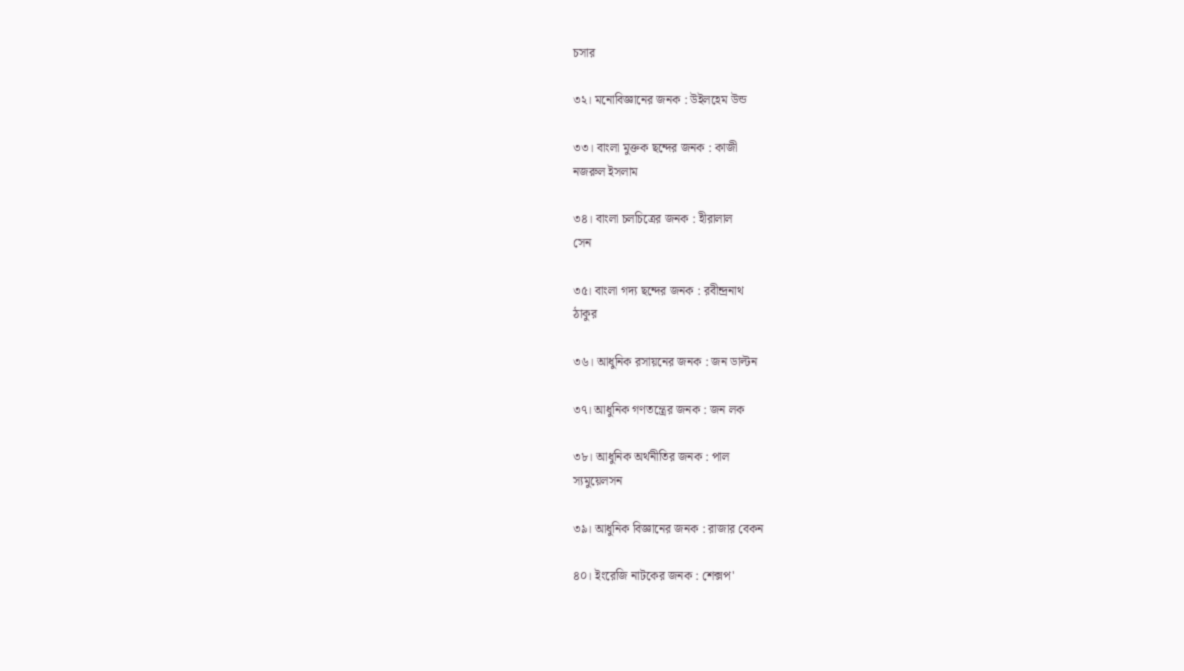চসার

৩২। মনোবিজ্ঞানের জনক : উইলহেম উন্ড

৩৩। বাংলা মুক্তক ছন্দের জনক : কাজী
নজরুল ইসলাম

৩৪। বাংলা চলচিত্রের জনক : হীরালাল
সেন

৩৫। বাংলা গদ্য ছন্দের জনক : রবীন্দ্রনাথ
ঠাকুর

৩৬। আধুনিক রসায়নের জনক : জন ডাল্টন

৩৭। আধুনিক গণতন্ত্রের জনক : জন লক

৩৮। আধুনিক অর্থনীতির জনক : পাল
স্যমুয়েলসন

৩৯। আধুনিক বিজ্ঞানের জনক : রাজার বেকন

৪০। ইংরেজি নাটকের জনক : শেক্সপ'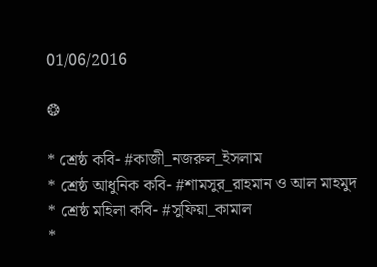01/06/2016

❂

* শ্রেষ্ঠ কবি- #কাজী_নজরুল_ইসলাম
* শ্রেষ্ঠ আধুনিক কবি- #শামসুর_রাহমান ও আল মাহমুদ
* শ্রেষ্ঠ মহিলা কবি- #সুফিয়া_কামাল
*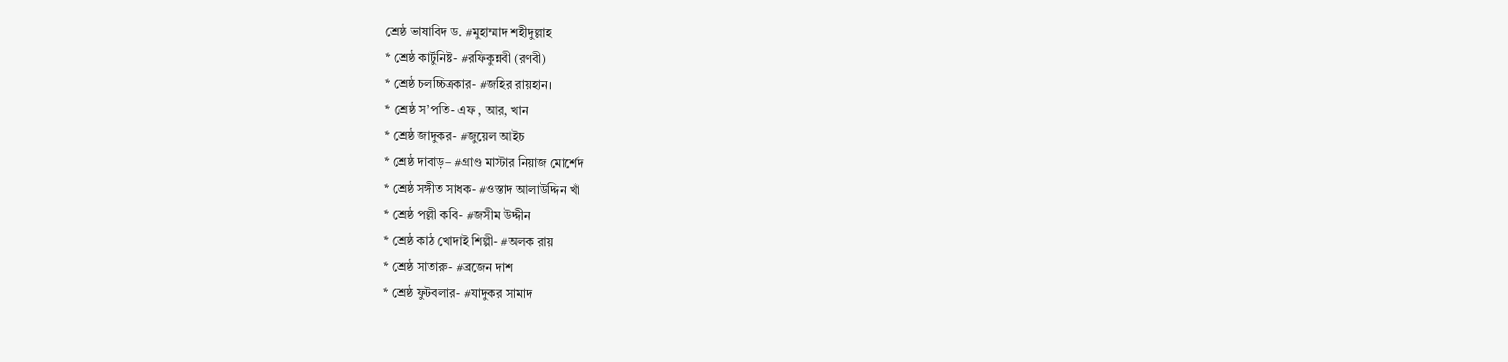শ্রেষ্ঠ ভাষাবিদ ড. #মুহাম্মাদ শহীদুল্লাহ
* শ্রেষ্ঠ কার্টুনিষ্ট- #রফিকুন্নবী (রণবী)
* শ্রেষ্ঠ চলচ্চিত্রকার- #জহির রায়হান।
* শ্রেষ্ঠ স’পতি- এফ , আর, খান
* শ্রেষ্ঠ জাদুকর- #জুয়েল আইচ
* শ্রেষ্ঠ দাবাড়– #গ্রাণ্ড মাস্টার নিয়াজ মোর্শেদ
* শ্রেষ্ঠ সঙ্গীত সাধক- #ওস্তাদ আলাউদ্দিন খাঁ
* শ্রেষ্ঠ পল্লী কবি- #জসীম উদ্দীন
* শ্রেষ্ঠ কাঠ খোদাই শিল্পী- #অলক রায়
* শ্রেষ্ঠ সাতারু- #ব্রজেন দাশ
* শ্রেষ্ঠ ফুটবলার- #যাদুকর সামাদ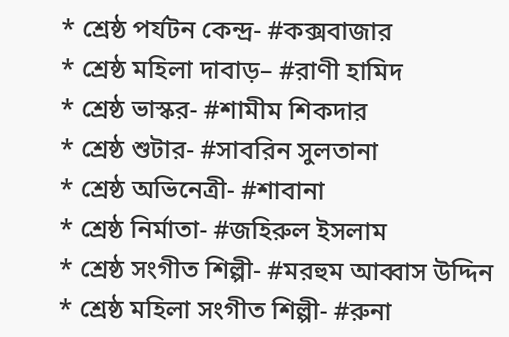* শ্রেষ্ঠ পর্যটন কেন্দ্র- #কক্সবাজার
* শ্রেষ্ঠ মহিলা দাবাড়– #রাণী হামিদ
* শ্রেষ্ঠ ভাস্কর- #শামীম শিকদার
* শ্রেষ্ঠ শুটার- #সাবরিন সুলতানা
* শ্রেষ্ঠ অভিনেত্রী- #শাবানা
* শ্রেষ্ঠ নির্মাতা- #জহিরুল ইসলাম
* শ্রেষ্ঠ সংগীত শিল্পী- #মরহুম আব্বাস উদ্দিন
* শ্রেষ্ঠ মহিলা সংগীত শিল্পী- #রুনা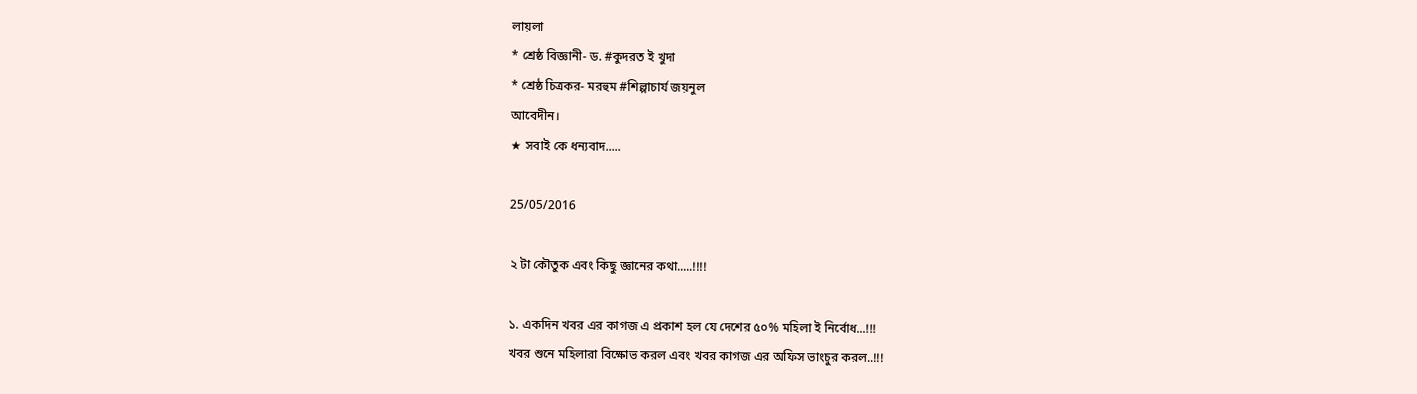লায়লা
* শ্রেষ্ঠ বিজ্ঞানী- ড. #কুদরত ই খুদা
* শ্রেষ্ঠ চিত্রকর- মরহুম #শিল্পাচার্য জয়নুল
আবেদীন।
★ সবাই কে ধন্যবাদ.....

25/05/2016

২ টা কৌতুক এবং কিছু জ্ঞানের কথা.....!!!!

১. একদিন খবর এর কাগজ এ প্রকাশ হল যে দেশের ৫০% মহিলা ই নির্বোধ...!!!
খবর শুনে মহিলারা বিক্ষোভ করল এবং খবর কাগজ এর অফিস ভাংচুর করল..!!!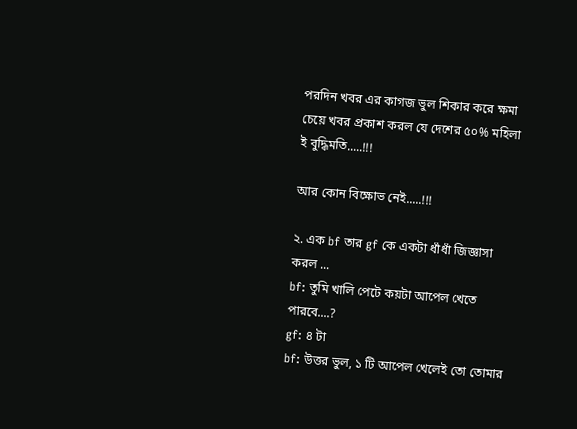পরদিন খবর এর কাগজ ভুল শিকার করে ক্ষমা চেয়ে খবর প্রকাশ করল যে দেশের ৫০% মহিলা ই বুদ্ধিমতি.....!!!

আর কোন বিক্ষোভ নেই.....!!!

২. এক bf তার gf কে একটা ধাঁধাঁ জিজ্ঞাসা করল ...
bf: তুমি খালি পেটে কয়টা আপেল খেতে পারবে....?
gf: ৪ টা
bf: উত্তর ভুল, ১ টি আপেল খেলেই তো তোমার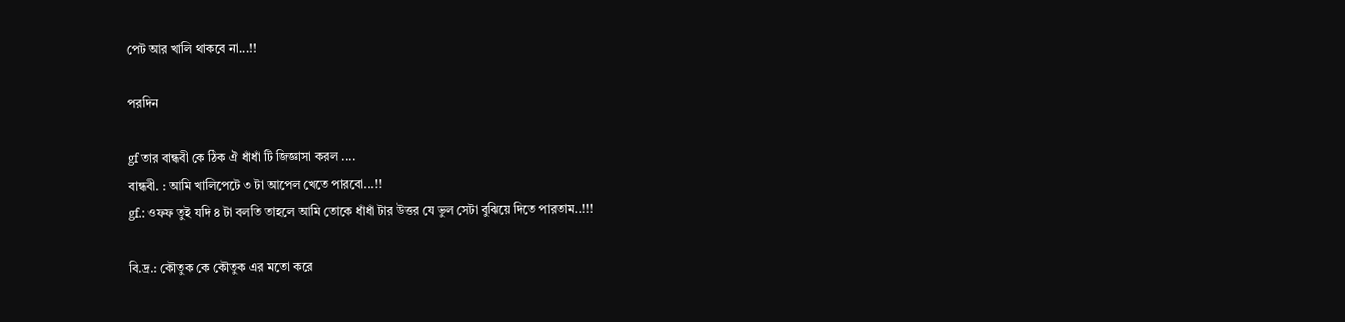পেট আর খালি থাকবে না...!!

পরদিন

gf তার বান্ধবী কে ঠিক ঐ ধাঁধাঁ টি জিজ্ঞাসা করল ....
বান্ধবী. : আমি খালিপেটে ৩ টা আপেল খেতে পারবো...!!
gf.: ওফফ তুই যদি ৪ টা বলতি তাহলে আমি তোকে ধাঁধাঁ টার উত্তর যে ভুল সেটা বুঝিয়ে দিতে পারতাম..!!!

বি.দ্র.: কৌতুক কে কৌতুক এর মতো করে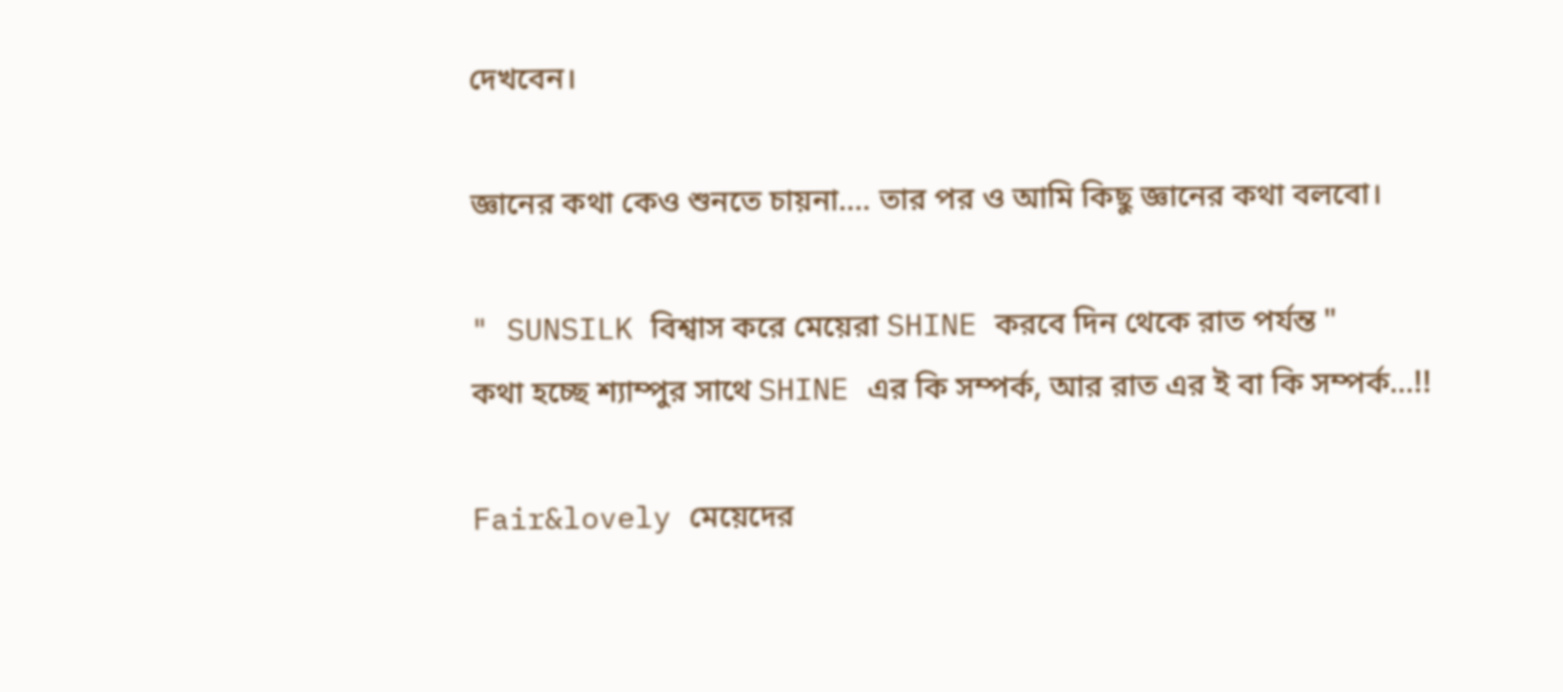দেখবেন।

জ্ঞানের কথা কেও শুনতে চায়না.... তার পর ও আমি কিছু জ্ঞানের কথা বলবো।

" SUNSILK বিশ্বাস করে মেয়েরা SHINE করবে দিন থেকে রাত পর্যন্ত "
কথা হচ্ছে শ্যাম্পুর সাথে SHINE এর কি সম্পর্ক, আর রাত এর ই বা কি সম্পর্ক...!!

Fair&lovely মেয়েদের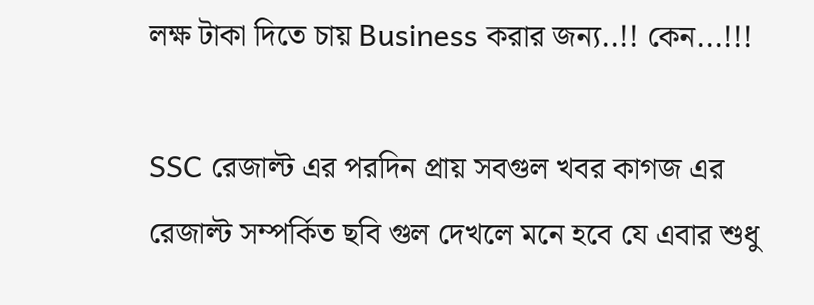লক্ষ টাকা দিতে চায় Business করার জন্য..!! কেন...!!!

SSC রেজাল্ট এর পরদিন প্রায় সবগুল খবর কাগজ এর রেজাল্ট সম্পর্কিত ছবি গুল দেখলে মনে হবে যে এবার শুধু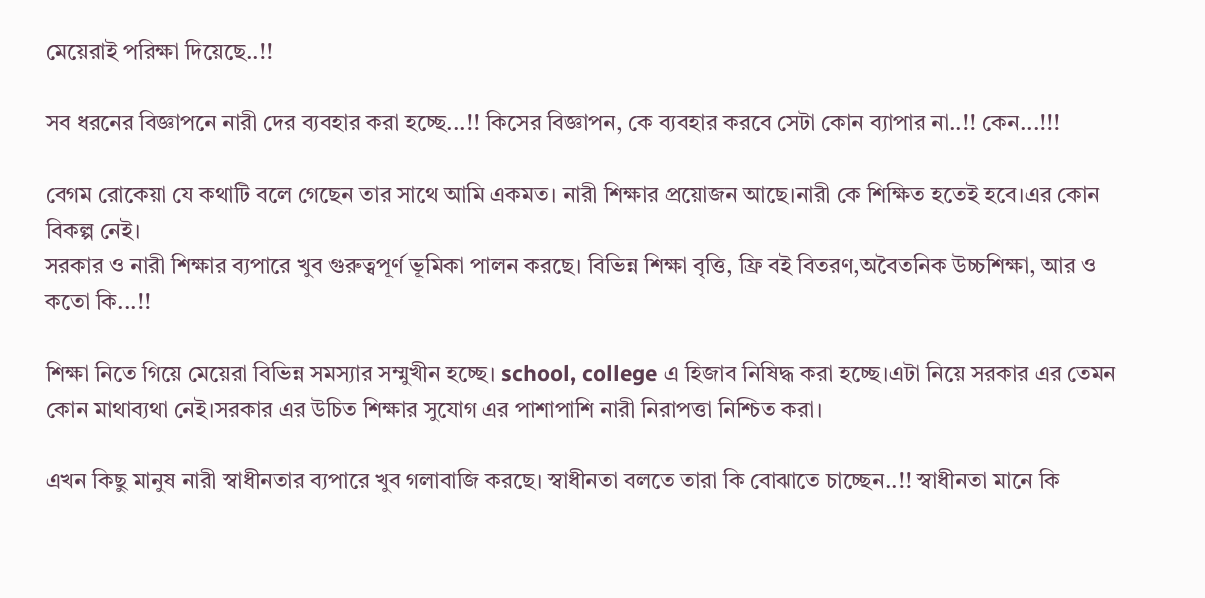মেয়েরাই পরিক্ষা দিয়েছে..!!

সব ধরনের বিজ্ঞাপনে নারী দের ব্যবহার করা হচ্ছে...!! কিসের বিজ্ঞাপন, কে ব্যবহার করবে সেটা কোন ব্যাপার না..!! কেন...!!!

বেগম রোকেয়া যে কথাটি বলে গেছেন তার সাথে আমি একমত। নারী শিক্ষার প্রয়োজন আছে।নারী কে শিক্ষিত হতেই হবে।এর কোন বিকল্প নেই।
সরকার ও নারী শিক্ষার ব্যপারে খুব গুরুত্বপূর্ণ ভূমিকা পালন করছে। বিভিন্ন শিক্ষা বৃত্তি, ফ্রি বই বিতরণ,অবৈতনিক উচ্চশিক্ষা, আর ও কতো কি...!!

শিক্ষা নিতে গিয়ে মেয়েরা বিভিন্ন সমস্যার সম্মুখীন হচ্ছে। school, college এ হিজাব নিষিদ্ধ করা হচ্ছে।এটা নিয়ে সরকার এর তেমন কোন মাথাব্যথা নেই।সরকার এর উচিত শিক্ষার সুযোগ এর পাশাপাশি নারী নিরাপত্তা নিশ্চিত করা।

এখন কিছু মানুষ নারী স্বাধীনতার ব্যপারে খুব গলাবাজি করছে। স্বাধীনতা বলতে তারা কি বোঝাতে চাচ্ছেন..!! স্বাধীনতা মানে কি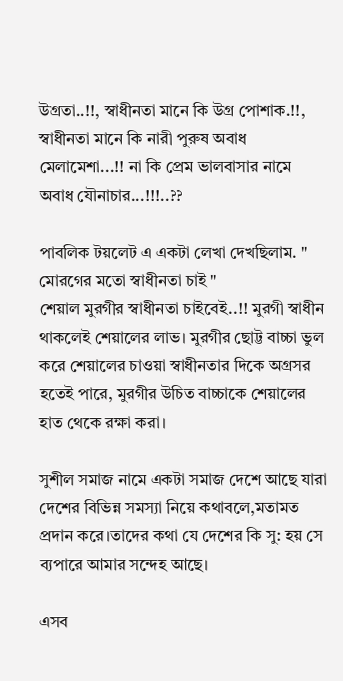উগ্রতা..!!, স্বাধীনতা মানে কি উগ্র পোশাক.!!, স্বাধীনতা মানে কি নারী পুরুষ অবাধ মেলামেশা...!! না কি প্রেম ভালবাসার নামে অবাধ যৌনাচার...!!!..??

পাবলিক টয়লেট এ একটা লেখা দেখছিলাম. " মোরগের মতো স্বাধীনতা চাই "
শেয়াল মুরগীর স্বাধীনতা চাইবেই..!! মুরগী স্বাধীন থাকলেই শেয়ালের লাভ। মুরগীর ছোট্ট বাচ্চা ভুল করে শেয়ালের চাওয়া স্বাধীনতার দিকে অগ্রসর হতেই পারে, মুরগীর উচিত বাচ্চাকে শেয়ালের হাত থেকে রক্ষা করা।

সুশীল সমাজ নামে একটা সমাজ দেশে আছে যারা দেশের বিভিন্ন সমস্যা নিয়ে কথাবলে,মতামত প্রদান করে।তাদের কথা যে দেশের কি সু: হয় সে ব্যপারে আমার সন্দেহ আছে।

এসব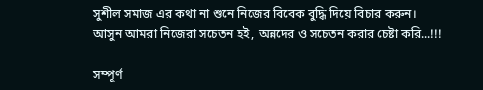সুশীল সমাজ এর কথা না শুনে নিজের বিবেক বুদ্ধি দিয়ে বিচার করুন।
আসুন আমরা নিজেরা সচেতন হই, অন্নদের ও সচেতন করার চেষ্টা করি...!!!

সম্পূর্ণ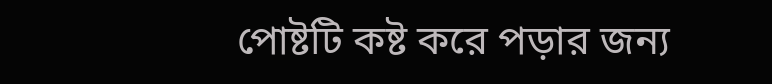পোষ্টটি কষ্ট করে পড়ার জন্য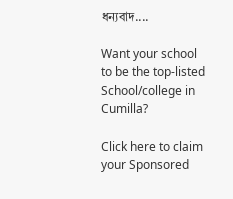ধন্যবাদ....

Want your school to be the top-listed School/college in Cumilla?

Click here to claim your Sponsored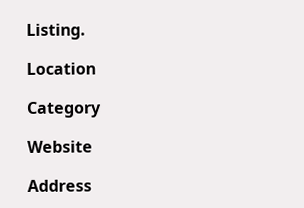Listing.

Location

Category

Website

Address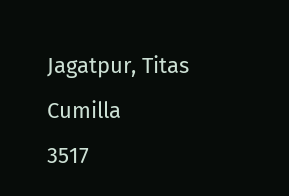Jagatpur, Titas
Cumilla
3517